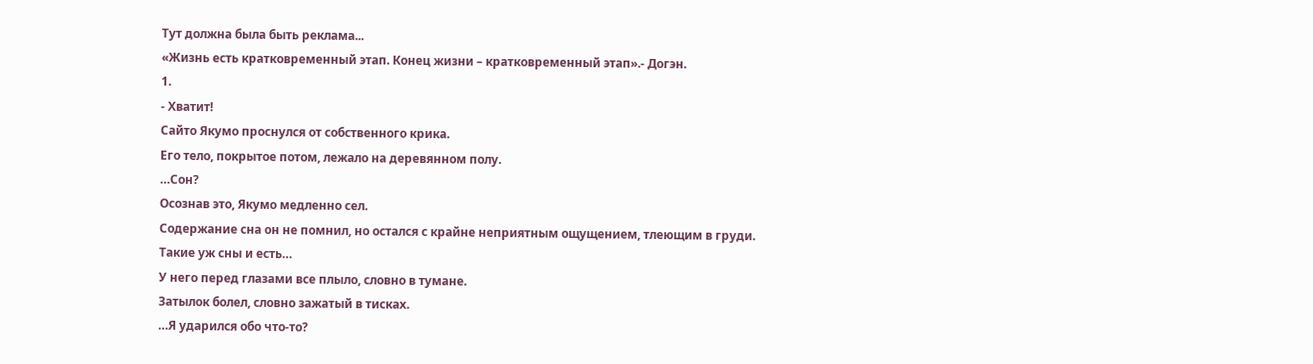Тут должна была быть реклама...
«Жизнь есть кратковременный этап. Конец жизни – кратковременный этап».- Догэн.
1.
- Хватит!
Сайто Якумо проснулся от собственного крика.
Его тело, покрытое потом, лежало на деревянном полу.
…Сон?
Осознав это, Якумо медленно сел.
Содержание сна он не помнил, но остался с крайне неприятным ощущением, тлеющим в груди.
Такие уж сны и есть…
У него перед глазами все плыло, словно в тумане.
Затылок болел, словно зажатый в тисках.
…Я ударился обо что-то?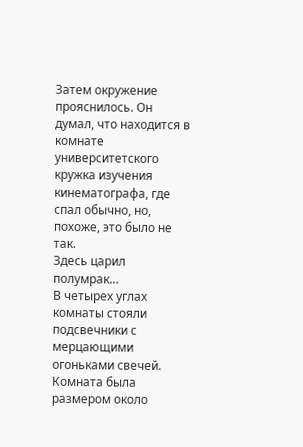Затем окружение прояснилось. Он думал, что находится в комнате университетского кружка изучения кинематографа, где спал обычно, но, похоже, это было не так.
Здесь царил полумрак…
В четырех углах комнаты стояли подсвечники с мерцающими огоньками свечей. Комната была размером около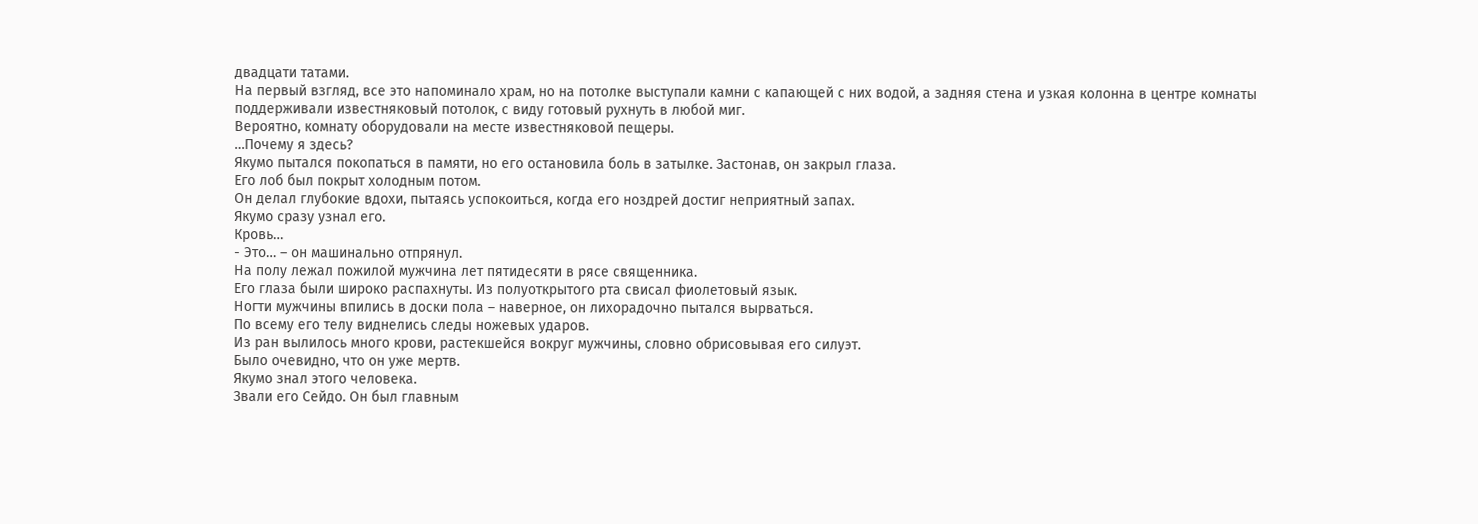двадцати татами.
На первый взгляд, все это напоминало храм, но на потолке выступали камни с капающей с них водой, а задняя стена и узкая колонна в центре комнаты поддерживали известняковый потолок, с виду готовый рухнуть в любой миг.
Вероятно, комнату оборудовали на месте известняковой пещеры.
…Почему я здесь?
Якумо пытался покопаться в памяти, но его остановила боль в затылке. Застонав, он закрыл глаза.
Его лоб был покрыт холодным потом.
Он делал глубокие вдохи, пытаясь успокоиться, когда его ноздрей достиг неприятный запах.
Якумо сразу узнал его.
Кровь…
- Это… – он машинально отпрянул.
На полу лежал пожилой мужчина лет пятидесяти в рясе священника.
Его глаза были широко распахнуты. Из полуоткрытого рта свисал фиолетовый язык.
Ногти мужчины впились в доски пола – наверное, он лихорадочно пытался вырваться.
По всему его телу виднелись следы ножевых ударов.
Из ран вылилось много крови, растекшейся вокруг мужчины, словно обрисовывая его силуэт.
Было очевидно, что он уже мертв.
Якумо знал этого человека.
Звали его Сейдо. Он был главным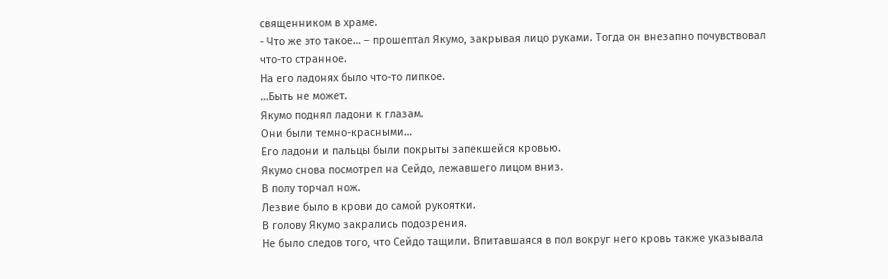священником в храме.
- Что же это такое… – прошептал Якумо, закрывая лицо руками. Тогда он внезапно почувствовал что-то странное.
На его ладонях было что-то липкое.
…Быть не может.
Якумо поднял ладони к глазам.
Они были темно-красными…
Его ладони и пальцы были покрыты запекшейся кровью.
Якумо снова посмотрел на Сейдо, лежавшего лицом вниз.
В полу торчал нож.
Лезвие было в крови до самой рукоятки.
В голову Якумо закрались подозрения.
Не было следов того, что Сейдо тащили. Впитавшаяся в пол вокруг него кровь также указывала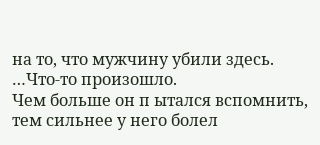на то, что мужчину убили здесь.
…Что-то произошло.
Чем больше он п ытался вспомнить, тем сильнее у него болел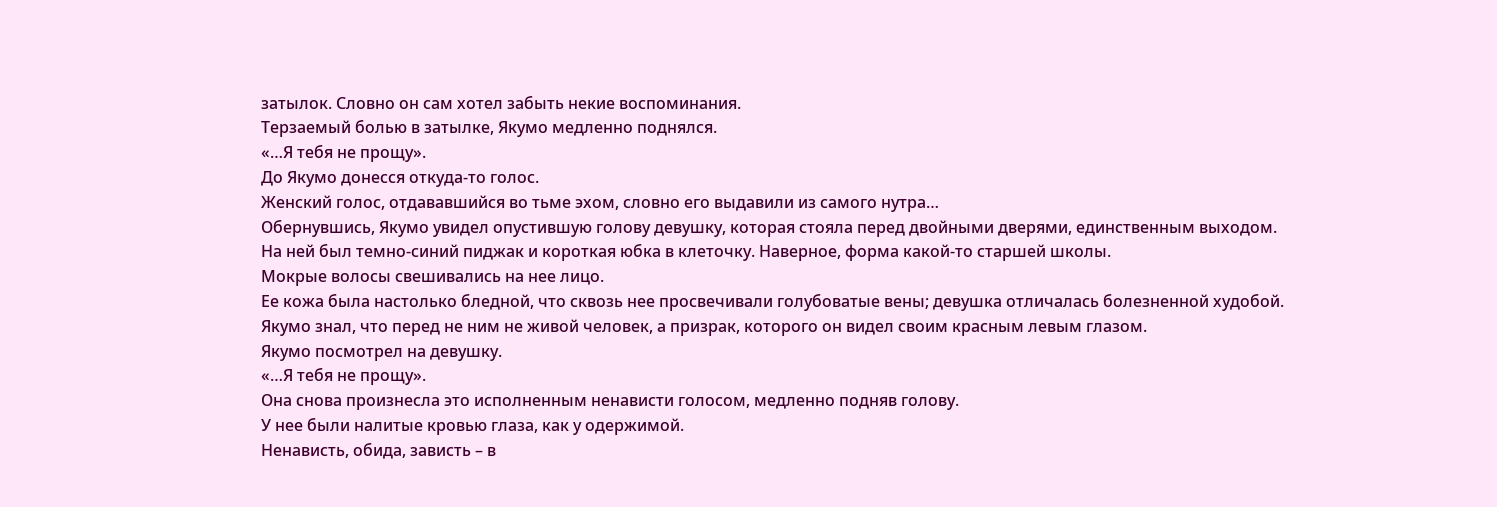затылок. Словно он сам хотел забыть некие воспоминания.
Терзаемый болью в затылке, Якумо медленно поднялся.
«…Я тебя не прощу».
До Якумо донесся откуда-то голос.
Женский голос, отдававшийся во тьме эхом, словно его выдавили из самого нутра…
Обернувшись, Якумо увидел опустившую голову девушку, которая стояла перед двойными дверями, единственным выходом.
На ней был темно-синий пиджак и короткая юбка в клеточку. Наверное, форма какой-то старшей школы.
Мокрые волосы свешивались на нее лицо.
Ее кожа была настолько бледной, что сквозь нее просвечивали голубоватые вены; девушка отличалась болезненной худобой.
Якумо знал, что перед не ним не живой человек, а призрак, которого он видел своим красным левым глазом.
Якумо посмотрел на девушку.
«…Я тебя не прощу».
Она снова произнесла это исполненным ненависти голосом, медленно подняв голову.
У нее были налитые кровью глаза, как у одержимой.
Ненависть, обида, зависть – в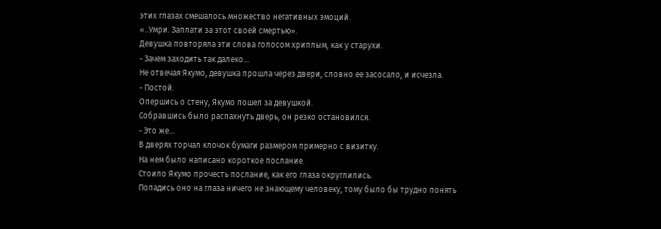этих глазах смешалось множество негативных эмоций.
«..Умри. Заплати за этот своей смертью».
Девушка повторяла эти слова голосом хриплым, как у старухи.
- Зачем заходить так далеко…
Не отвечая Якумо, девушка прошла через двери, словно ее засосало, и исчезла.
- Постой.
Опершись о стену, Якумо пошел за девушкой.
Собравшись было распахнуть дверь, он резко остановился.
- Это же…
В дверях торчал клочок бумаги размером примерно с визитку.
На нем было написано короткое послание.
Стоило Якумо прочесть послание, как его глаза округлились.
Попадись оно на глаза ничего не знающему человеку, тому было бы трудно понять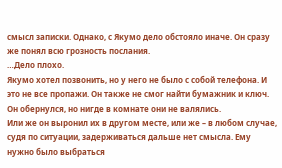смысл записки. Однако, с Якумо дело обстояло иначе. Он сразу же понял всю грозность послания.
…Дело плохо.
Якумо хотел позвонить, но у него не было с собой телефона. И это не все пропажи. Он также не смог найти бумажник и ключ.
Он обернулся, но нигде в комнате они не валялись.
Или же он выронил их в другом месте, или же – в любом случае, судя по ситуации, задерживаться дальше нет смысла. Ему нужно было выбраться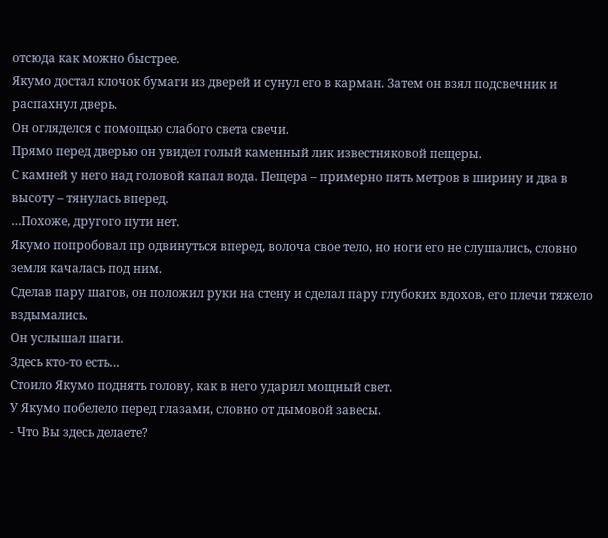отсюда как можно быстрее.
Якумо достал клочок бумаги из дверей и сунул его в карман. Затем он взял подсвечник и распахнул дверь.
Он огляделся с помощью слабого света свечи.
Прямо перед дверью он увидел голый каменный лик известняковой пещеры.
С камней у него над головой капал вода. Пещера – примерно пять метров в ширину и два в высоту – тянулась вперед.
…Похоже, другого пути нет.
Якумо попробовал пр одвинуться вперед, волоча свое тело, но ноги его не слушались, словно земля качалась под ним.
Сделав пару шагов, он положил руки на стену и сделал пару глубоких вдохов, его плечи тяжело вздымались.
Он услышал шаги.
Здесь кто-то есть…
Стоило Якумо поднять голову, как в него ударил мощный свет.
У Якумо побелело перед глазами, словно от дымовой завесы.
- Что Вы здесь делаете?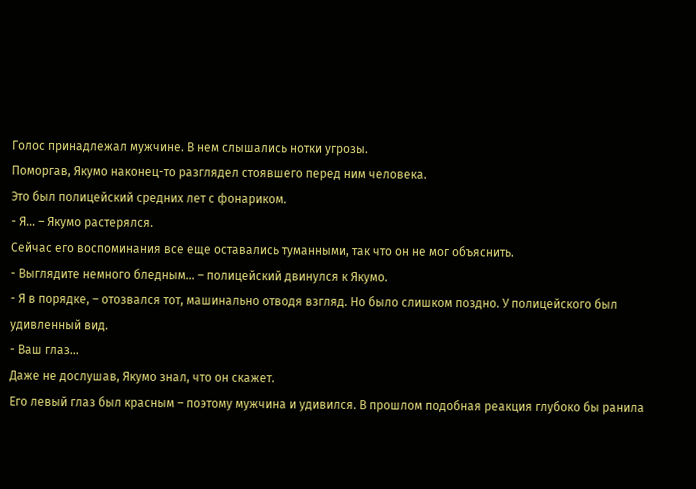Голос принадлежал мужчине. В нем слышались нотки угрозы.
Поморгав, Якумо наконец-то разглядел стоявшего перед ним человека.
Это был полицейский средних лет с фонариком.
- Я… – Якумо растерялся.
Сейчас его воспоминания все еще оставались туманными, так что он не мог объяснить.
- Выглядите немного бледным… – полицейский двинулся к Якумо.
- Я в порядке, – отозвался тот, машинально отводя взгляд. Но было слишком поздно. У полицейского был удивленный вид.
- Ваш глаз…
Даже не дослушав, Якумо знал, что он скажет.
Его левый глаз был красным – поэтому мужчина и удивился. В прошлом подобная реакция глубоко бы ранила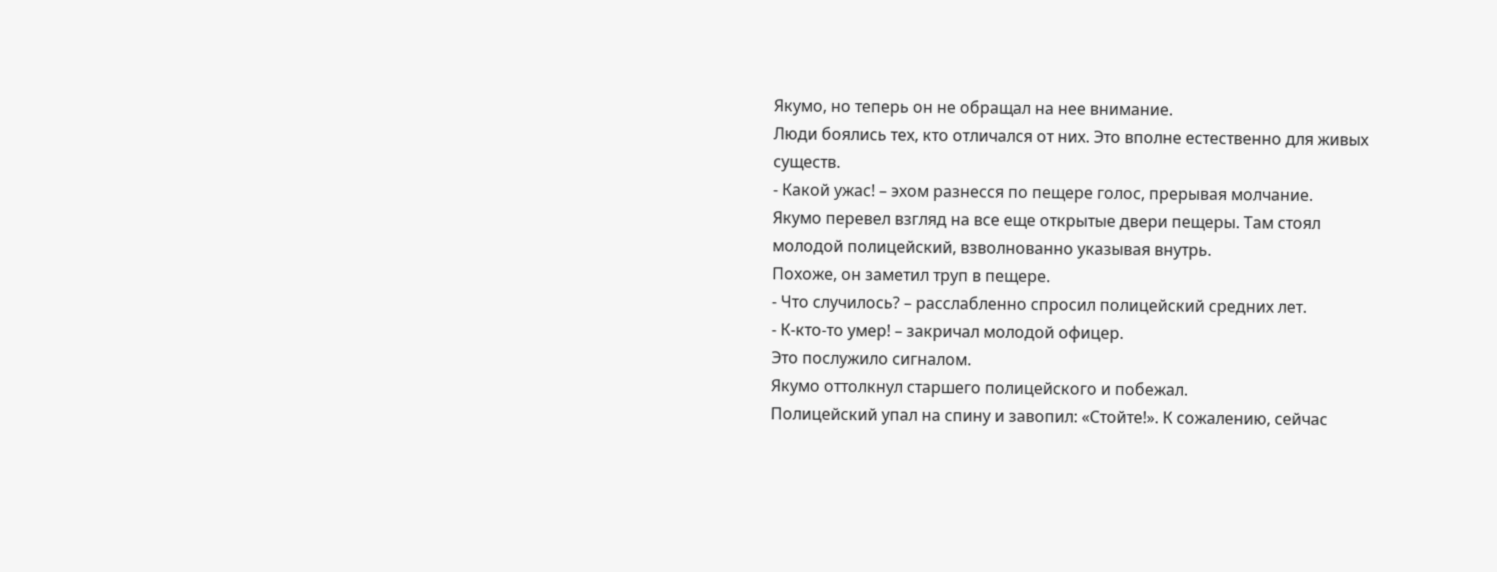Якумо, но теперь он не обращал на нее внимание.
Люди боялись тех, кто отличался от них. Это вполне естественно для живых существ.
- Какой ужас! – эхом разнесся по пещере голос, прерывая молчание.
Якумо перевел взгляд на все еще открытые двери пещеры. Там стоял молодой полицейский, взволнованно указывая внутрь.
Похоже, он заметил труп в пещере.
- Что случилось? – расслабленно спросил полицейский средних лет.
- К-кто-то умер! – закричал молодой офицер.
Это послужило сигналом.
Якумо оттолкнул старшего полицейского и побежал.
Полицейский упал на спину и завопил: «Стойте!». К сожалению, сейчас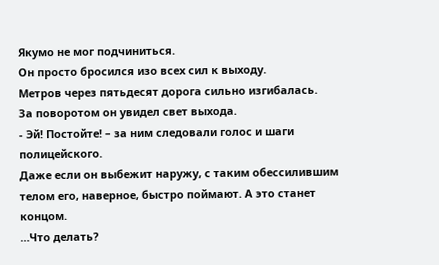Якумо не мог подчиниться.
Он просто бросился изо всех сил к выходу.
Метров через пятьдесят дорога сильно изгибалась.
За поворотом он увидел свет выхода.
- Эй! Постойте! – за ним следовали голос и шаги полицейского.
Даже если он выбежит наружу, с таким обессилившим телом его, наверное, быстро поймают. А это станет концом.
…Что делать?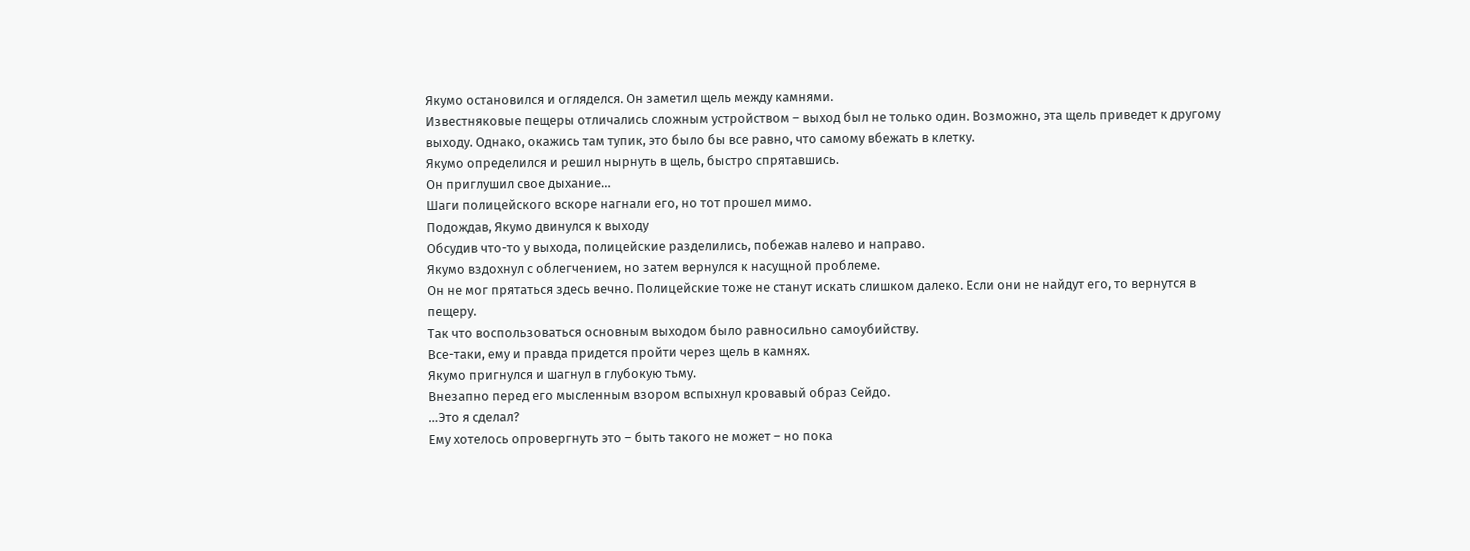Якумо остановился и огляделся. Он заметил щель между камнями.
Известняковые пещеры отличались сложным устройством – выход был не только один. Возможно, эта щель приведет к другому выходу. Однако, окажись там тупик, это было бы все равно, что самому вбежать в клетку.
Якумо определился и решил нырнуть в щель, быстро спрятавшись.
Он приглушил свое дыхание…
Шаги полицейского вскоре нагнали его, но тот прошел мимо.
Подождав, Якумо двинулся к выходу
Обсудив что-то у выхода, полицейские разделились, побежав налево и направо.
Якумо вздохнул с облегчением, но затем вернулся к насущной проблеме.
Он не мог прятаться здесь вечно. Полицейские тоже не станут искать слишком далеко. Если они не найдут его, то вернутся в пещеру.
Так что воспользоваться основным выходом было равносильно самоубийству.
Все-таки, ему и правда придется пройти через щель в камнях.
Якумо пригнулся и шагнул в глубокую тьму.
Внезапно перед его мысленным взором вспыхнул кровавый образ Сейдо.
…Это я сделал?
Ему хотелось опровергнуть это – быть такого не может – но пока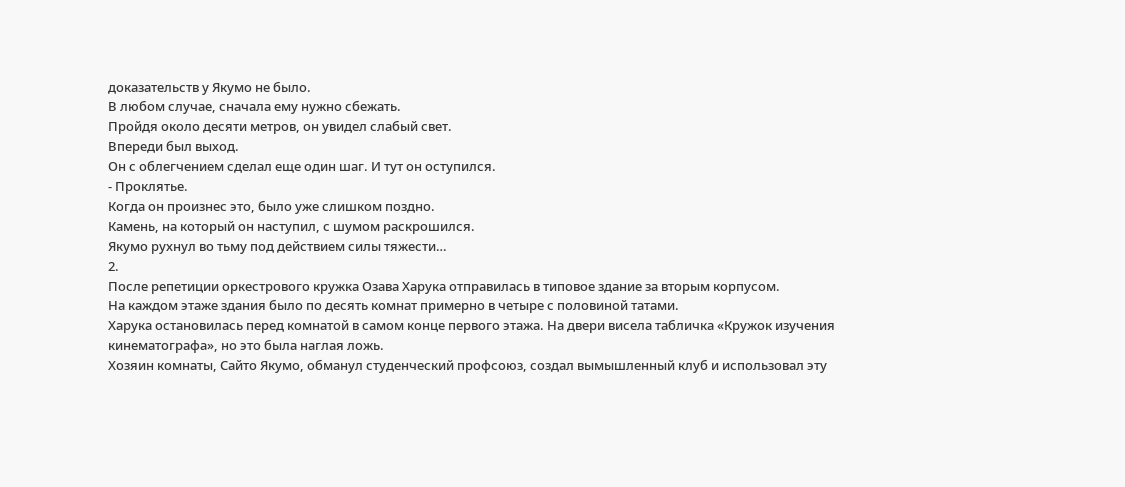доказательств у Якумо не было.
В любом случае, сначала ему нужно сбежать.
Пройдя около десяти метров, он увидел слабый свет.
Впереди был выход.
Он с облегчением сделал еще один шаг. И тут он оступился.
- Проклятье.
Когда он произнес это, было уже слишком поздно.
Камень, на который он наступил, с шумом раскрошился.
Якумо рухнул во тьму под действием силы тяжести…
2.
После репетиции оркестрового кружка Озава Харука отправилась в типовое здание за вторым корпусом.
На каждом этаже здания было по десять комнат примерно в четыре с половиной татами.
Харука остановилась перед комнатой в самом конце первого этажа. На двери висела табличка «Кружок изучения кинематографа», но это была наглая ложь.
Хозяин комнаты, Сайто Якумо, обманул студенческий профсоюз, создал вымышленный клуб и использовал эту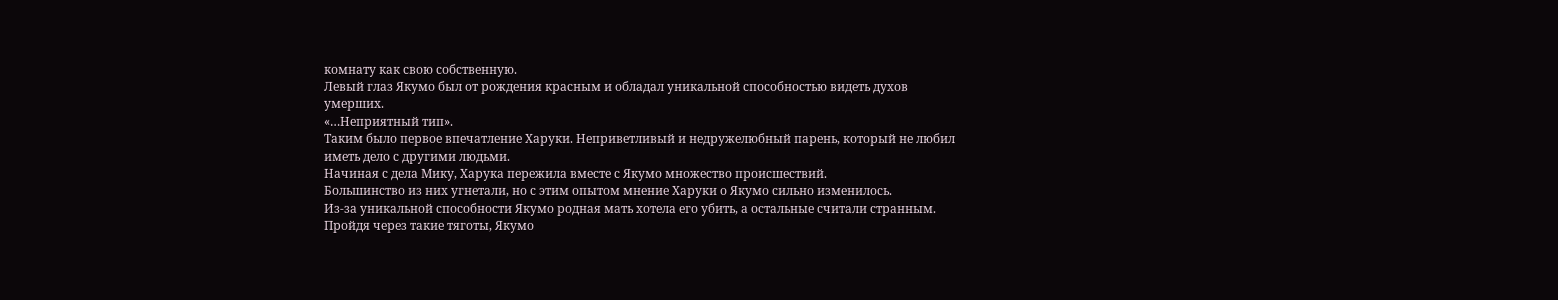комнату как свою собственную.
Левый глаз Якумо был от рождения красным и обладал уникальной способностью видеть духов умерших.
«…Неприятный тип».
Таким было первое впечатление Харуки. Неприветливый и недружелюбный парень, который не любил иметь дело с другими людьми.
Начиная с дела Мику, Харука пережила вместе с Якумо множество происшествий.
Большинство из них угнетали, но с этим опытом мнение Харуки о Якумо сильно изменилось.
Из-за уникальной способности Якумо родная мать хотела его убить, а остальные считали странным.
Пройдя через такие тяготы, Якумо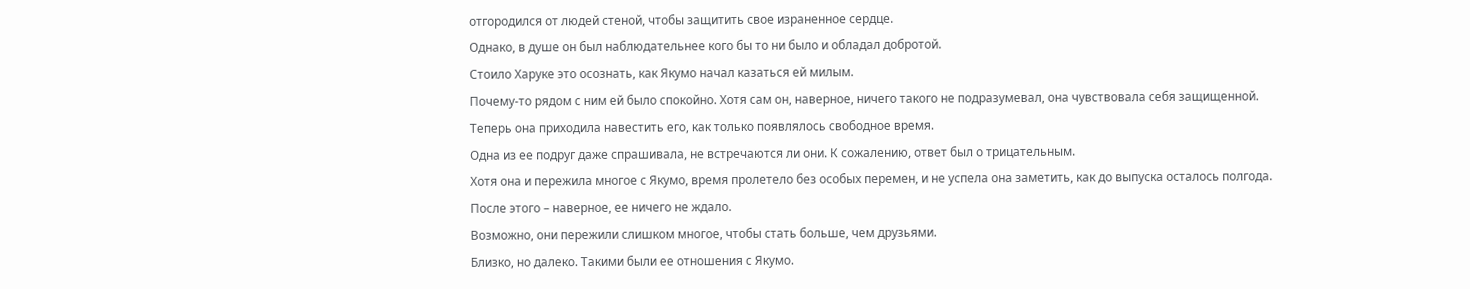отгородился от людей стеной, чтобы защитить свое израненное сердце.
Однако, в душе он был наблюдательнее кого бы то ни было и обладал добротой.
Стоило Харуке это осознать, как Якумо начал казаться ей милым.
Почему-то рядом с ним ей было спокойно. Хотя сам он, наверное, ничего такого не подразумевал, она чувствовала себя защищенной.
Теперь она приходила навестить его, как только появлялось свободное время.
Одна из ее подруг даже спрашивала, не встречаются ли они. К сожалению, ответ был о трицательным.
Хотя она и пережила многое с Якумо, время пролетело без особых перемен, и не успела она заметить, как до выпуска осталось полгода.
После этого – наверное, ее ничего не ждало.
Возможно, они пережили слишком многое, чтобы стать больше, чем друзьями.
Близко, но далеко. Такими были ее отношения с Якумо.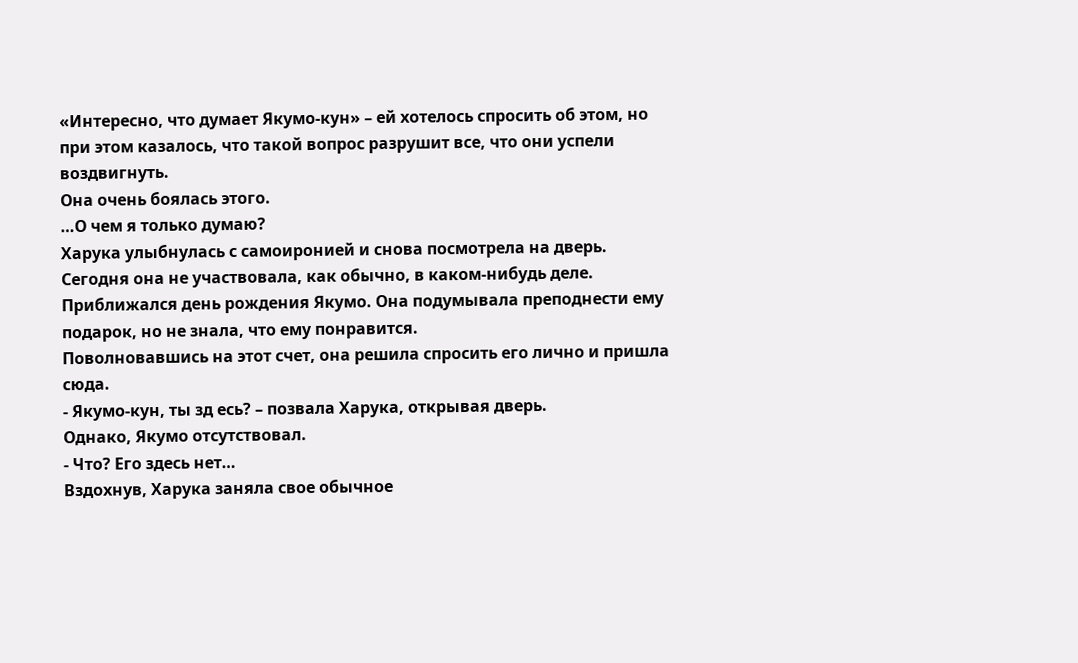«Интересно, что думает Якумо-кун» – ей хотелось спросить об этом, но при этом казалось, что такой вопрос разрушит все, что они успели воздвигнуть.
Она очень боялась этого.
…О чем я только думаю?
Харука улыбнулась с самоиронией и снова посмотрела на дверь.
Сегодня она не участвовала, как обычно, в каком-нибудь деле. Приближался день рождения Якумо. Она подумывала преподнести ему подарок, но не знала, что ему понравится.
Поволновавшись на этот счет, она решила спросить его лично и пришла сюда.
- Якумо-кун, ты зд есь? – позвала Харука, открывая дверь.
Однако, Якумо отсутствовал.
- Что? Его здесь нет…
Вздохнув, Харука заняла свое обычное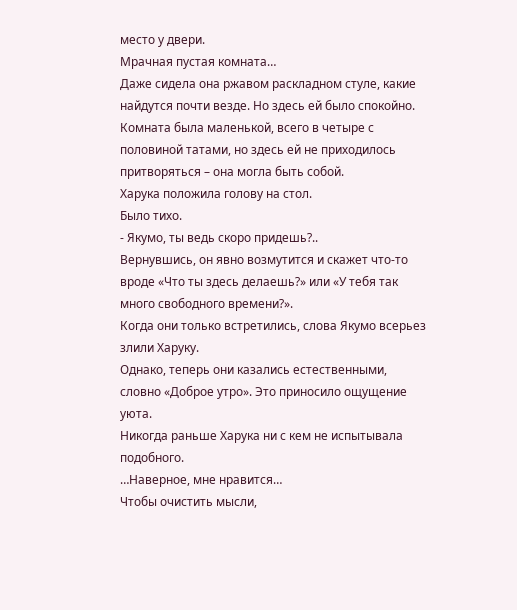место у двери.
Мрачная пустая комната…
Даже сидела она ржавом раскладном стуле, какие найдутся почти везде. Но здесь ей было спокойно.
Комната была маленькой, всего в четыре с половиной татами, но здесь ей не приходилось притворяться – она могла быть собой.
Харука положила голову на стол.
Было тихо.
- Якумо, ты ведь скоро придешь?..
Вернувшись, он явно возмутится и скажет что-то вроде «Что ты здесь делаешь?» или «У тебя так много свободного времени?».
Когда они только встретились, слова Якумо всерьез злили Харуку.
Однако, теперь они казались естественными, словно «Доброе утро». Это приносило ощущение уюта.
Никогда раньше Харука ни с кем не испытывала подобного.
…Наверное, мне нравится…
Чтобы очистить мысли,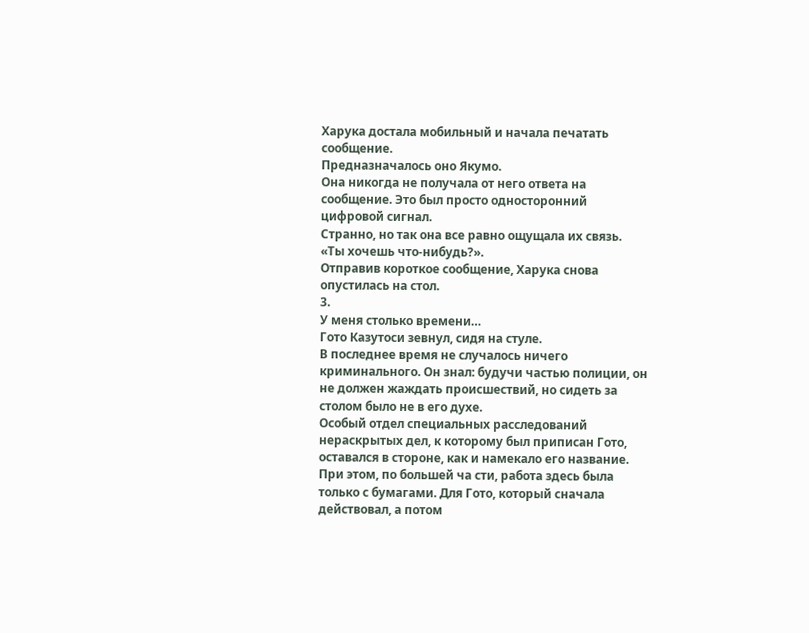Харука достала мобильный и начала печатать сообщение.
Предназначалось оно Якумо.
Она никогда не получала от него ответа на сообщение. Это был просто односторонний цифровой сигнал.
Странно, но так она все равно ощущала их связь.
«Ты хочешь что-нибудь?».
Отправив короткое сообщение, Харука снова опустилась на стол.
3.
У меня столько времени…
Гото Казутоси зевнул, сидя на стуле.
В последнее время не случалось ничего криминального. Он знал: будучи частью полиции, он не должен жаждать происшествий, но сидеть за столом было не в его духе.
Особый отдел специальных расследований нераскрытых дел, к которому был приписан Гото, оставался в стороне, как и намекало его название.
При этом, по большей ча сти, работа здесь была только с бумагами. Для Гото, который сначала действовал, а потом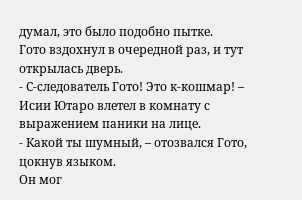думал, это было подобно пытке.
Гото вздохнул в очередной раз, и тут открылась дверь.
- С-следователь Гото! Это к-кошмар! – Исии Ютаро влетел в комнату с выражением паники на лице.
- Какой ты шумный, – отозвался Гото, цокнув языком.
Он мог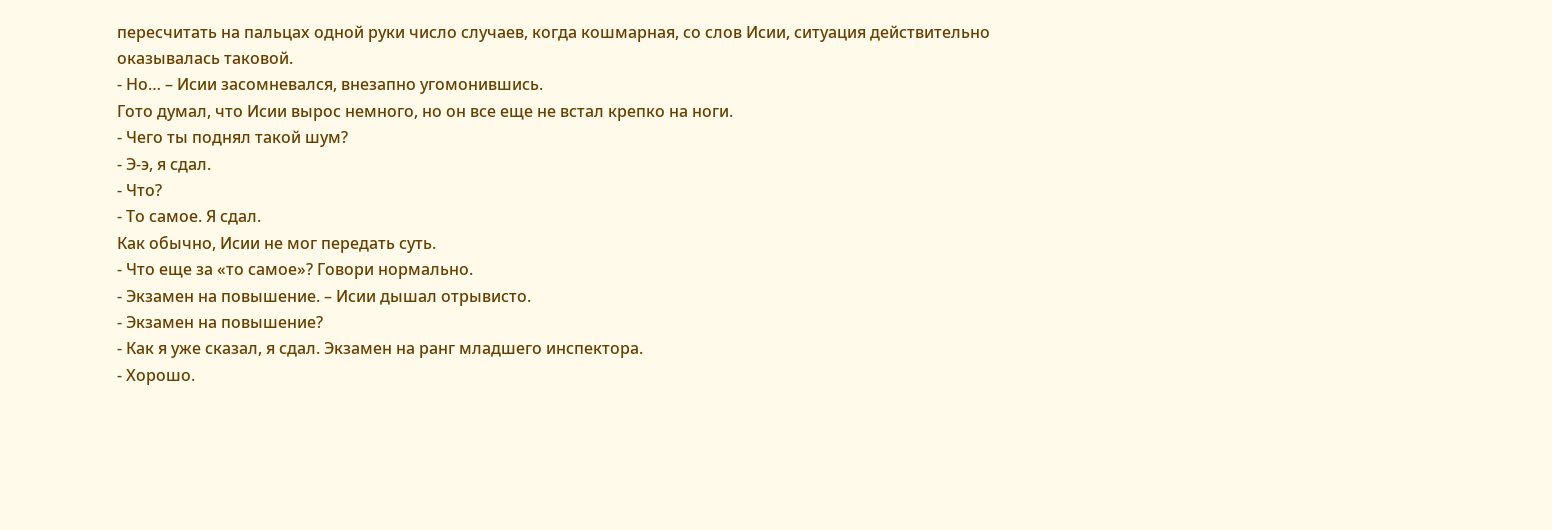пересчитать на пальцах одной руки число случаев, когда кошмарная, со слов Исии, ситуация действительно оказывалась таковой.
- Но… – Исии засомневался, внезапно угомонившись.
Гото думал, что Исии вырос немного, но он все еще не встал крепко на ноги.
- Чего ты поднял такой шум?
- Э-э, я сдал.
- Что?
- То самое. Я сдал.
Как обычно, Исии не мог передать суть.
- Что еще за «то самое»? Говори нормально.
- Экзамен на повышение. – Исии дышал отрывисто.
- Экзамен на повышение?
- Как я уже сказал, я сдал. Экзамен на ранг младшего инспектора.
- Хорошо.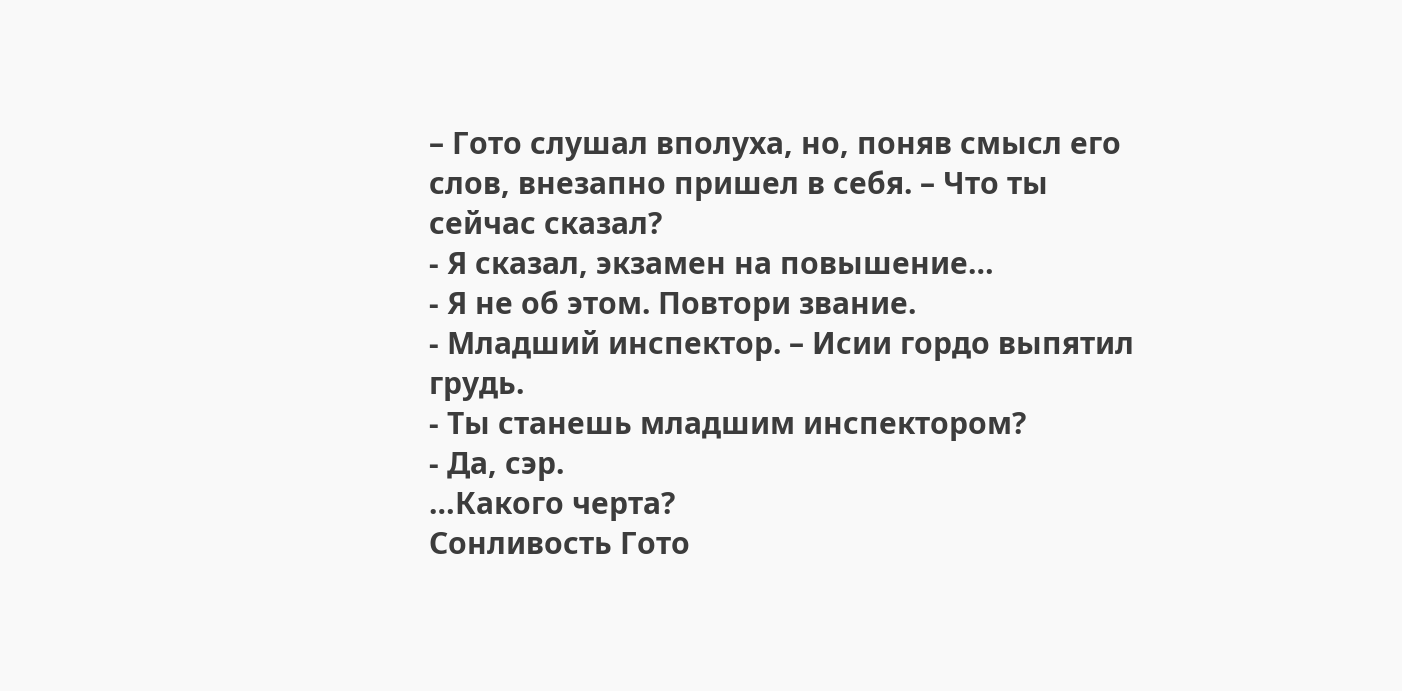– Гото слушал вполуха, но, поняв смысл его слов, внезапно пришел в себя. – Что ты сейчас сказал?
- Я сказал, экзамен на повышение…
- Я не об этом. Повтори звание.
- Младший инспектор. – Исии гордо выпятил грудь.
- Ты станешь младшим инспектором?
- Да, сэр.
…Какого черта?
Сонливость Гото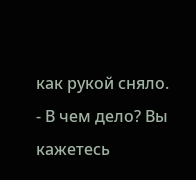как рукой сняло.
- В чем дело? Вы кажетесь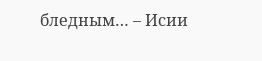бледным… – Исии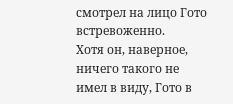смотрел на лицо Гото встревоженно.
Хотя он, наверное, ничего такого не имел в виду, Гото в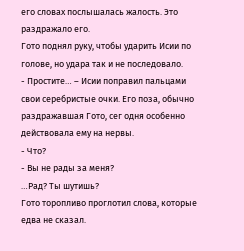его словах послышалась жалость. Это раздражало его.
Гото поднял руку, чтобы ударить Исии по голове, но удара так и не последовало.
- Простите… – Исии поправил пальцами свои серебристые очки. Его поза, обычно раздражавшая Гото, сег одня особенно действовала ему на нервы.
- Что?
- Вы не рады за меня?
…Рад? Ты шутишь?
Гото торопливо проглотил слова, которые едва не сказал.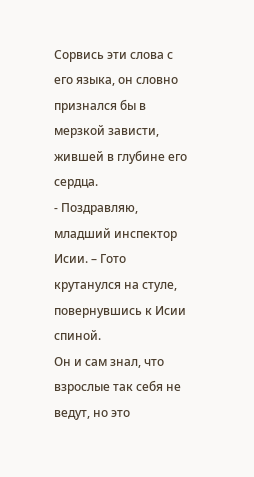Сорвись эти слова с его языка, он словно признался бы в мерзкой зависти, жившей в глубине его сердца.
- Поздравляю, младший инспектор Исии. – Гото крутанулся на стуле, повернувшись к Исии спиной.
Он и сам знал, что взрослые так себя не ведут, но это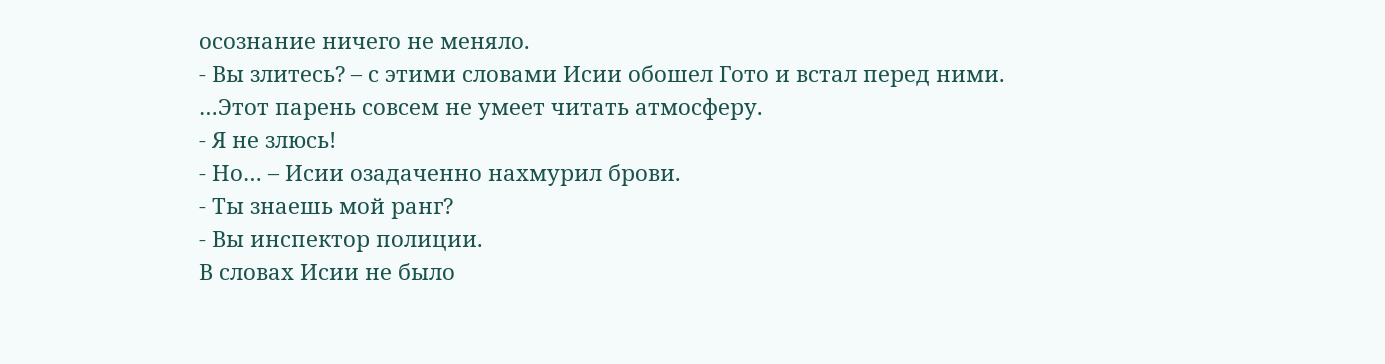осознание ничего не меняло.
- Вы злитесь? – с этими словами Исии обошел Гото и встал перед ними.
…Этот парень совсем не умеет читать атмосферу.
- Я не злюсь!
- Но… – Исии озадаченно нахмурил брови.
- Ты знаешь мой ранг?
- Вы инспектор полиции.
В словах Исии не было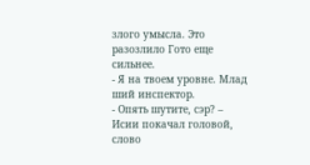злого умысла. Это разозлило Гото еще сильнее.
- Я на твоем уровне. Млад ший инспектор.
- Опять шутите, сэр? – Исии покачал головой, слово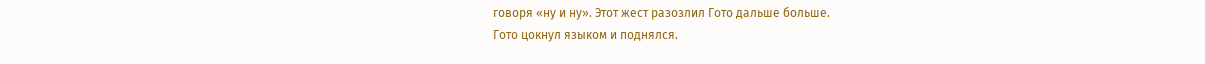говоря «ну и ну». Этот жест разозлил Гото дальше больше.
Гото цокнул языком и поднялся.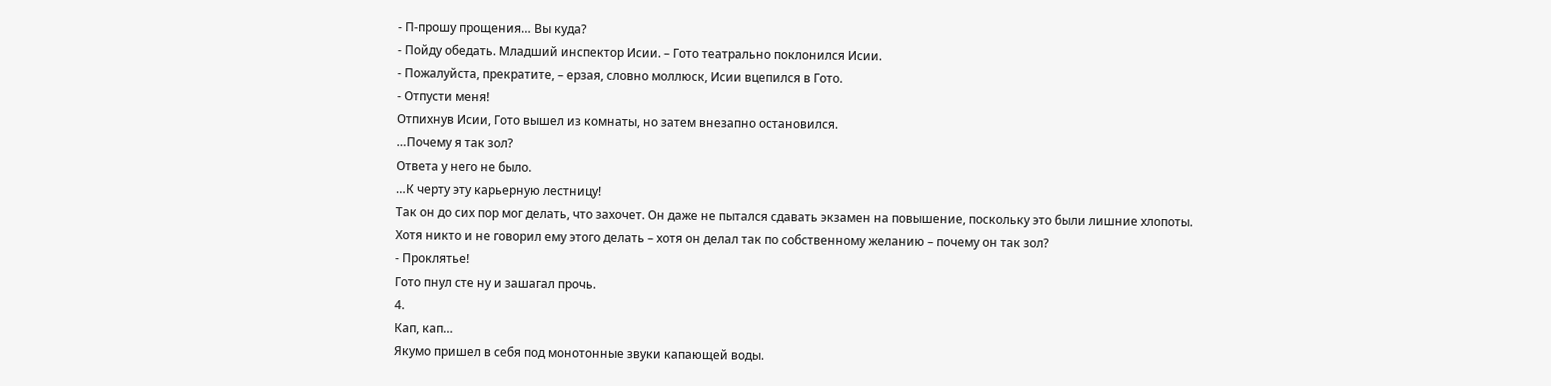- П-прошу прощения… Вы куда?
- Пойду обедать. Младший инспектор Исии. – Гото театрально поклонился Исии.
- Пожалуйста, прекратите, – ерзая, словно моллюск, Исии вцепился в Гото.
- Отпусти меня!
Отпихнув Исии, Гото вышел из комнаты, но затем внезапно остановился.
…Почему я так зол?
Ответа у него не было.
…К черту эту карьерную лестницу!
Так он до сих пор мог делать, что захочет. Он даже не пытался сдавать экзамен на повышение, поскольку это были лишние хлопоты.
Хотя никто и не говорил ему этого делать – хотя он делал так по собственному желанию – почему он так зол?
- Проклятье!
Гото пнул сте ну и зашагал прочь.
4.
Кап, кап…
Якумо пришел в себя под монотонные звуки капающей воды.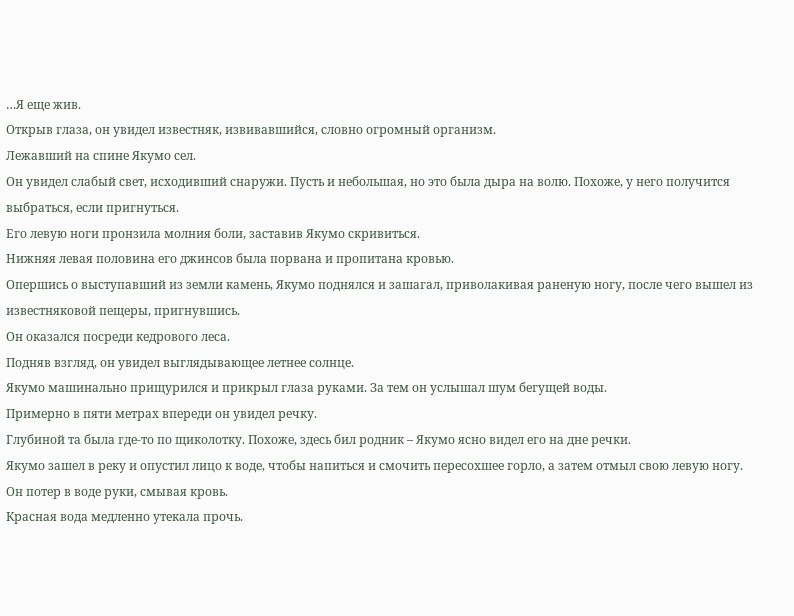…Я еще жив.
Открыв глаза, он увидел известняк, извивавшийся, словно огромный организм.
Лежавший на спине Якумо сел.
Он увидел слабый свет, исходивший снаружи. Пусть и небольшая, но это была дыра на волю. Похоже, у него получится выбраться, если пригнуться.
Его левую ноги пронзила молния боли, заставив Якумо скривиться.
Нижняя левая половина его джинсов была порвана и пропитана кровью.
Опершись о выступавший из земли камень, Якумо поднялся и зашагал, приволакивая раненую ногу, после чего вышел из известняковой пещеры, пригнувшись.
Он оказался посреди кедрового леса.
Подняв взгляд, он увидел выглядывающее летнее солнце.
Якумо машинально прищурился и прикрыл глаза руками. За тем он услышал шум бегущей воды.
Примерно в пяти метрах впереди он увидел речку.
Глубиной та была где-то по щиколотку. Похоже, здесь бил родник – Якумо ясно видел его на дне речки.
Якумо зашел в реку и опустил лицо к воде, чтобы напиться и смочить пересохшее горло, а затем отмыл свою левую ногу.
Он потер в воде руки, смывая кровь.
Красная вода медленно утекала прочь.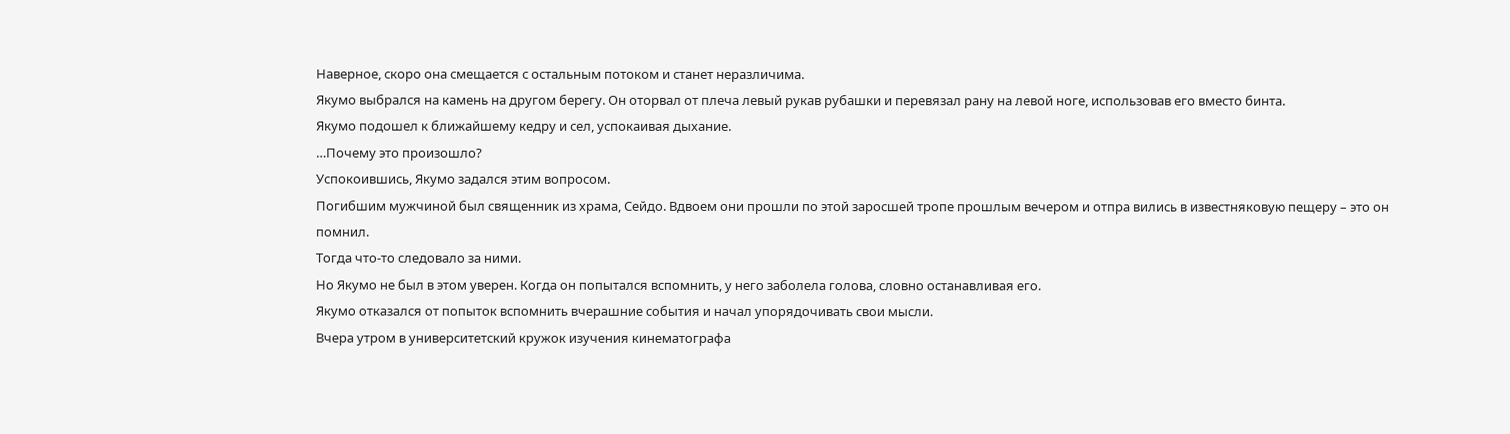Наверное, скоро она смещается с остальным потоком и станет неразличима.
Якумо выбрался на камень на другом берегу. Он оторвал от плеча левый рукав рубашки и перевязал рану на левой ноге, использовав его вместо бинта.
Якумо подошел к ближайшему кедру и сел, успокаивая дыхание.
…Почему это произошло?
Успокоившись, Якумо задался этим вопросом.
Погибшим мужчиной был священник из храма, Сейдо. Вдвоем они прошли по этой заросшей тропе прошлым вечером и отпра вились в известняковую пещеру – это он помнил.
Тогда что-то следовало за ними.
Но Якумо не был в этом уверен. Когда он попытался вспомнить, у него заболела голова, словно останавливая его.
Якумо отказался от попыток вспомнить вчерашние события и начал упорядочивать свои мысли.
Вчера утром в университетский кружок изучения кинематографа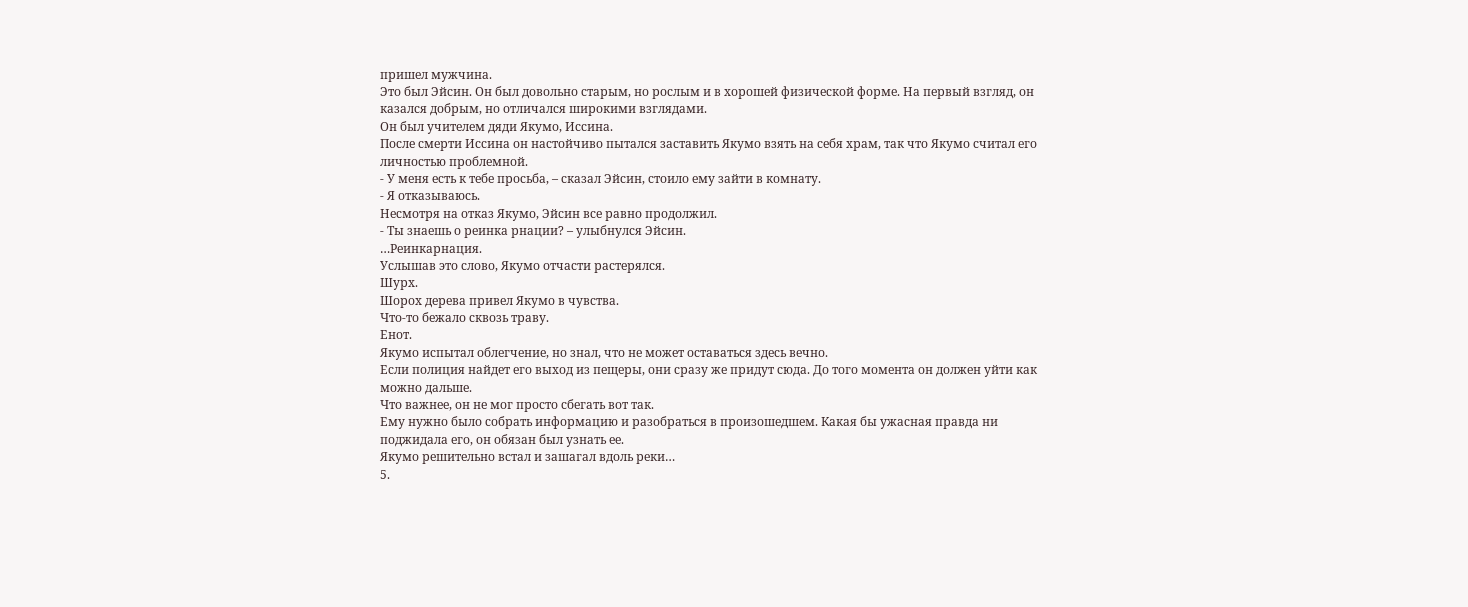пришел мужчина.
Это был Эйсин. Он был довольно старым, но рослым и в хорошей физической форме. На первый взгляд, он казался добрым, но отличался широкими взглядами.
Он был учителем дяди Якумо, Иссина.
После смерти Иссина он настойчиво пытался заставить Якумо взять на себя храм, так что Якумо считал его личностью проблемной.
- У меня есть к тебе просьба, – сказал Эйсин, стоило ему зайти в комнату.
- Я отказываюсь.
Несмотря на отказ Якумо, Эйсин все равно продолжил.
- Ты знаешь о реинка рнации? – улыбнулся Эйсин.
…Реинкарнация.
Услышав это слово, Якумо отчасти растерялся.
Шурх.
Шорох дерева привел Якумо в чувства.
Что-то бежало сквозь траву.
Енот.
Якумо испытал облегчение, но знал, что не может оставаться здесь вечно.
Если полиция найдет его выход из пещеры, они сразу же придут сюда. До того момента он должен уйти как можно дальше.
Что важнее, он не мог просто сбегать вот так.
Ему нужно было собрать информацию и разобраться в произошедшем. Какая бы ужасная правда ни поджидала его, он обязан был узнать ее.
Якумо решительно встал и зашагал вдоль реки…
5.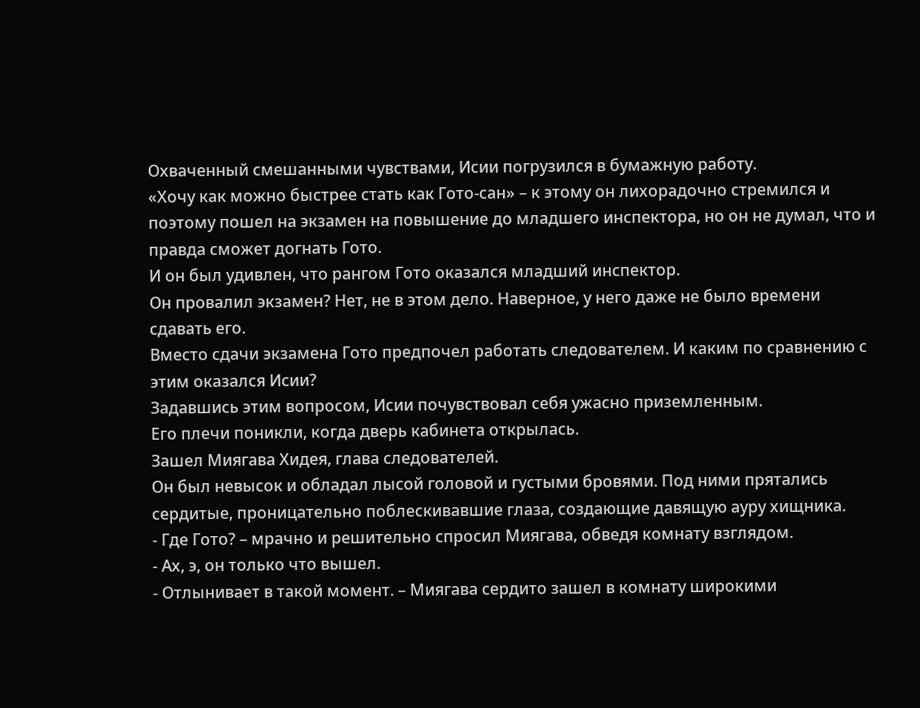Охваченный смешанными чувствами, Исии погрузился в бумажную работу.
«Хочу как можно быстрее стать как Гото-сан» – к этому он лихорадочно стремился и поэтому пошел на экзамен на повышение до младшего инспектора, но он не думал, что и правда сможет догнать Гото.
И он был удивлен, что рангом Гото оказался младший инспектор.
Он провалил экзамен? Нет, не в этом дело. Наверное, у него даже не было времени сдавать его.
Вместо сдачи экзамена Гото предпочел работать следователем. И каким по сравнению с этим оказался Исии?
Задавшись этим вопросом, Исии почувствовал себя ужасно приземленным.
Его плечи поникли, когда дверь кабинета открылась.
Зашел Миягава Хидея, глава следователей.
Он был невысок и обладал лысой головой и густыми бровями. Под ними прятались сердитые, проницательно поблескивавшие глаза, создающие давящую ауру хищника.
- Где Гото? – мрачно и решительно спросил Миягава, обведя комнату взглядом.
- Ах, э, он только что вышел.
- Отлынивает в такой момент. – Миягава сердито зашел в комнату широкими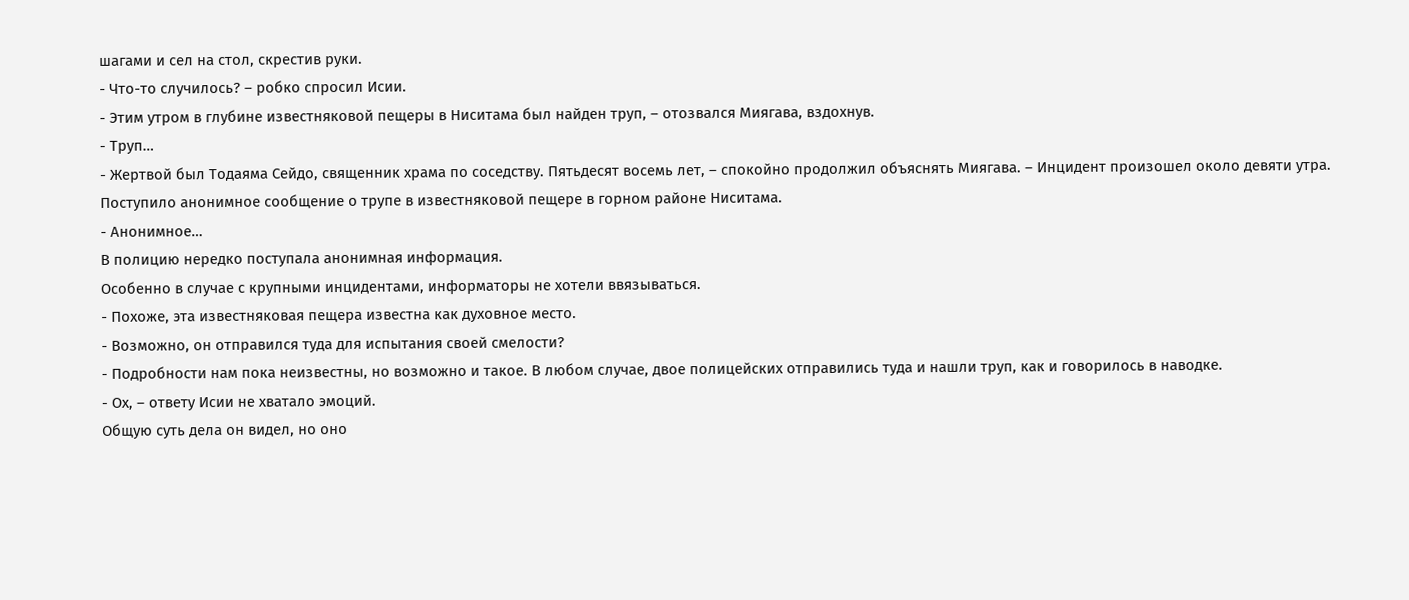шагами и сел на стол, скрестив руки.
- Что-то случилось? – робко спросил Исии.
- Этим утром в глубине известняковой пещеры в Ниситама был найден труп, – отозвался Миягава, вздохнув.
- Труп…
- Жертвой был Тодаяма Сейдо, священник храма по соседству. Пятьдесят восемь лет, – спокойно продолжил объяснять Миягава. – Инцидент произошел около девяти утра. Поступило анонимное сообщение о трупе в известняковой пещере в горном районе Ниситама.
- Анонимное…
В полицию нередко поступала анонимная информация.
Особенно в случае с крупными инцидентами, информаторы не хотели ввязываться.
- Похоже, эта известняковая пещера известна как духовное место.
- Возможно, он отправился туда для испытания своей смелости?
- Подробности нам пока неизвестны, но возможно и такое. В любом случае, двое полицейских отправились туда и нашли труп, как и говорилось в наводке.
- Ох, – ответу Исии не хватало эмоций.
Общую суть дела он видел, но оно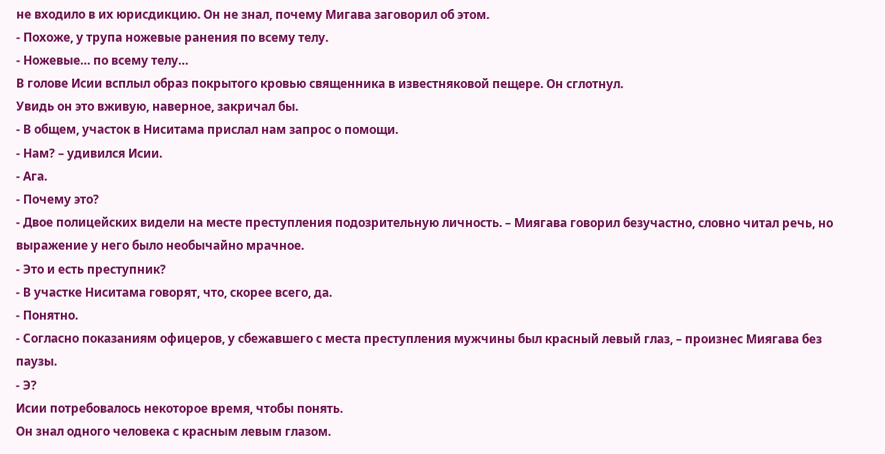не входило в их юрисдикцию. Он не знал, почему Мигава заговорил об этом.
- Похоже, у трупа ножевые ранения по всему телу.
- Ножевые… по всему телу…
В голове Исии всплыл образ покрытого кровью священника в известняковой пещере. Он сглотнул.
Увидь он это вживую, наверное, закричал бы.
- В общем, участок в Ниситама прислал нам запрос о помощи.
- Нам? – удивился Исии.
- Ага.
- Почему это?
- Двое полицейских видели на месте преступления подозрительную личность. – Миягава говорил безучастно, словно читал речь, но выражение у него было необычайно мрачное.
- Это и есть преступник?
- В участке Ниситама говорят, что, скорее всего, да.
- Понятно.
- Согласно показаниям офицеров, у сбежавшего с места преступления мужчины был красный левый глаз, – произнес Миягава без паузы.
- Э?
Исии потребовалось некоторое время, чтобы понять.
Он знал одного человека с красным левым глазом.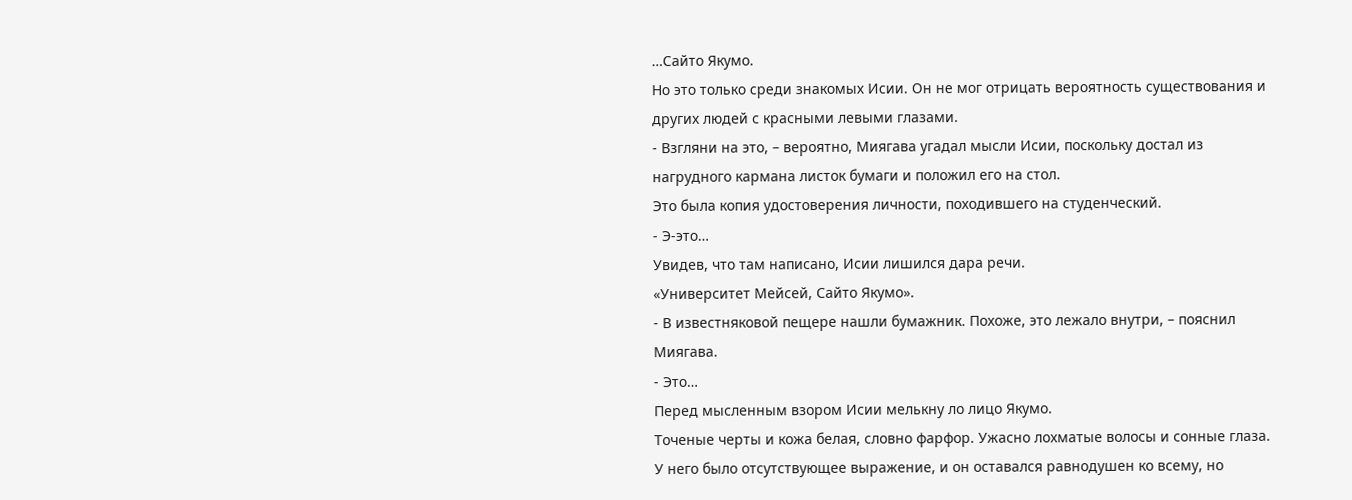…Сайто Якумо.
Но это только среди знакомых Исии. Он не мог отрицать вероятность существования и других людей с красными левыми глазами.
- Взгляни на это, – вероятно, Миягава угадал мысли Исии, поскольку достал из нагрудного кармана листок бумаги и положил его на стол.
Это была копия удостоверения личности, походившего на студенческий.
- Э-это…
Увидев, что там написано, Исии лишился дара речи.
«Университет Мейсей, Сайто Якумо».
- В известняковой пещере нашли бумажник. Похоже, это лежало внутри, – пояснил Миягава.
- Это…
Перед мысленным взором Исии мелькну ло лицо Якумо.
Точеные черты и кожа белая, словно фарфор. Ужасно лохматые волосы и сонные глаза.
У него было отсутствующее выражение, и он оставался равнодушен ко всему, но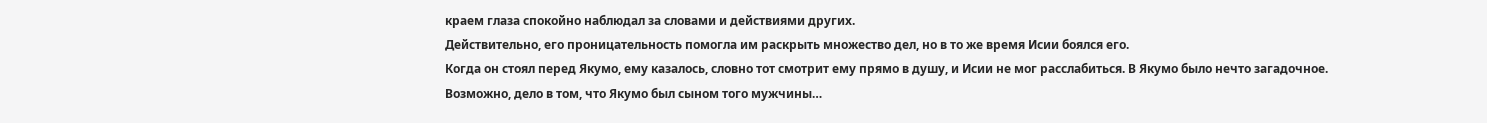краем глаза спокойно наблюдал за словами и действиями других.
Действительно, его проницательность помогла им раскрыть множество дел, но в то же время Исии боялся его.
Когда он стоял перед Якумо, ему казалось, словно тот смотрит ему прямо в душу, и Исии не мог расслабиться. В Якумо было нечто загадочное.
Возможно, дело в том, что Якумо был сыном того мужчины…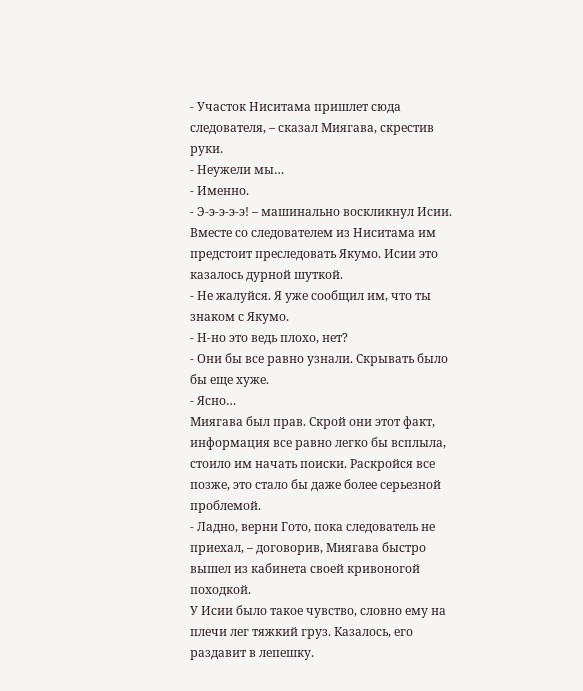- Участок Ниситама пришлет сюда следователя, – сказал Миягава, скрестив руки.
- Неужели мы…
- Именно.
- Э-э-э-э-э! – машинально воскликнул Исии.
Вместе со следователем из Ниситама им предстоит преследовать Якумо. Исии это казалось дурной шуткой.
- Не жалуйся. Я уже сообщил им, что ты знаком с Якумо.
- Н-но это ведь плохо, нет?
- Они бы все равно узнали. Скрывать было бы еще хуже.
- Ясно…
Миягава был прав. Скрой они этот факт, информация все равно легко бы всплыла, стоило им начать поиски. Раскройся все позже, это стало бы даже более серьезной проблемой.
- Ладно, верни Гото, пока следователь не приехал, – договорив, Миягава быстро вышел из кабинета своей кривоногой походкой.
У Исии было такое чувство, словно ему на плечи лег тяжкий груз. Казалось, его раздавит в лепешку.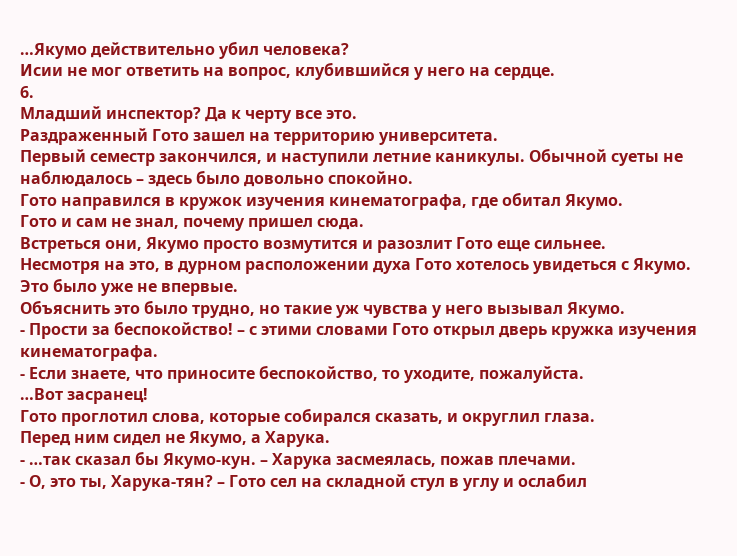…Якумо действительно убил человека?
Исии не мог ответить на вопрос, клубившийся у него на сердце.
6.
Младший инспектор? Да к черту все это.
Раздраженный Гото зашел на территорию университета.
Первый семестр закончился, и наступили летние каникулы. Обычной суеты не наблюдалось – здесь было довольно спокойно.
Гото направился в кружок изучения кинематографа, где обитал Якумо.
Гото и сам не знал, почему пришел сюда.
Встреться они, Якумо просто возмутится и разозлит Гото еще сильнее.
Несмотря на это, в дурном расположении духа Гото хотелось увидеться с Якумо. Это было уже не впервые.
Объяснить это было трудно, но такие уж чувства у него вызывал Якумо.
- Прости за беспокойство! – с этими словами Гото открыл дверь кружка изучения кинематографа.
- Если знаете, что приносите беспокойство, то уходите, пожалуйста.
…Вот засранец!
Гото проглотил слова, которые собирался сказать, и округлил глаза.
Перед ним сидел не Якумо, а Харука.
- …так сказал бы Якумо-кун. – Харука засмеялась, пожав плечами.
- О, это ты, Харука-тян? – Гото сел на складной стул в углу и ослабил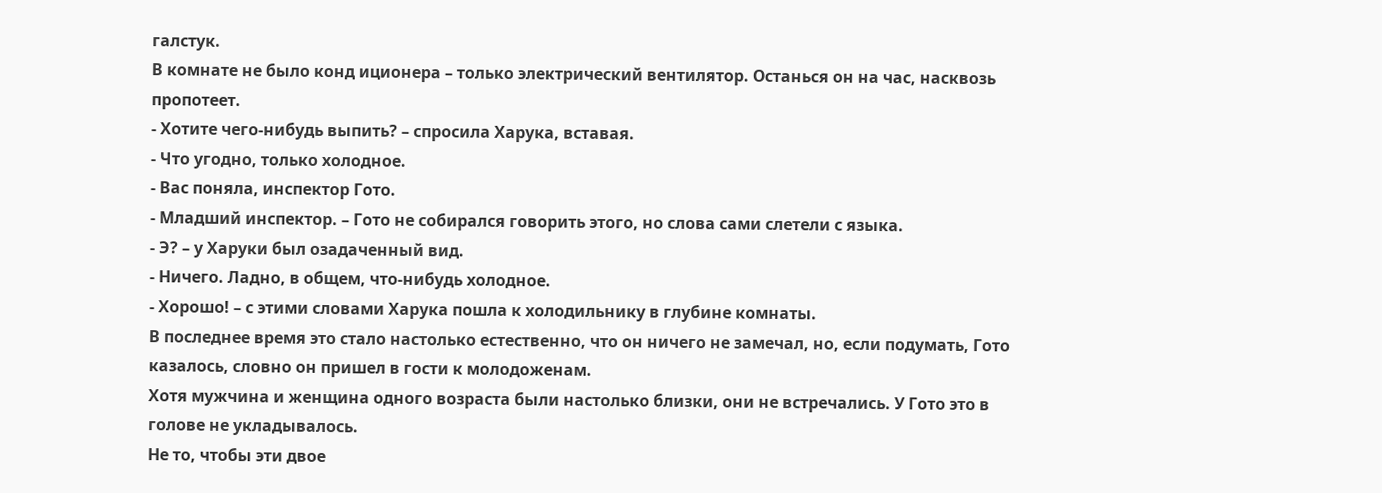галстук.
В комнате не было конд иционера – только электрический вентилятор. Останься он на час, насквозь пропотеет.
- Хотите чего-нибудь выпить? – спросила Харука, вставая.
- Что угодно, только холодное.
- Вас поняла, инспектор Гото.
- Младший инспектор. – Гото не собирался говорить этого, но слова сами слетели с языка.
- Э? – у Харуки был озадаченный вид.
- Ничего. Ладно, в общем, что-нибудь холодное.
- Хорошо! – с этими словами Харука пошла к холодильнику в глубине комнаты.
В последнее время это стало настолько естественно, что он ничего не замечал, но, если подумать, Гото казалось, словно он пришел в гости к молодоженам.
Хотя мужчина и женщина одного возраста были настолько близки, они не встречались. У Гото это в голове не укладывалось.
Не то, чтобы эти двое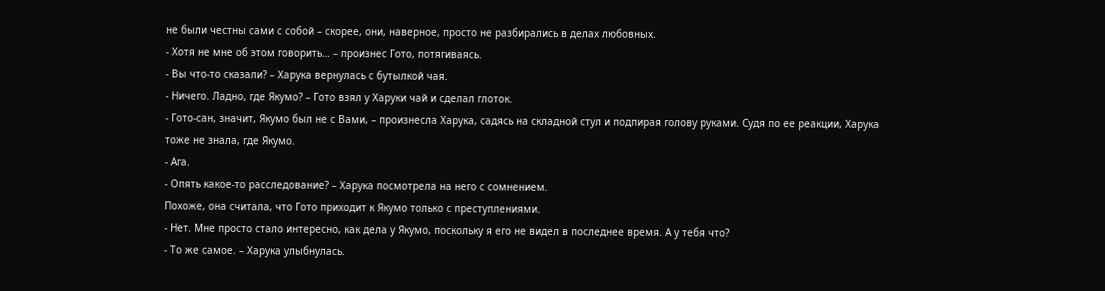не были честны сами с собой – скорее, они, наверное, просто не разбирались в делах любовных.
- Хотя не мне об этом говорить… – произнес Гото, потягиваясь.
- Вы что-то сказали? – Харука вернулась с бутылкой чая.
- Ничего. Ладно, где Якумо? – Гото взял у Харуки чай и сделал глоток.
- Гото-сан, значит, Якумо был не с Вами, – произнесла Харука, садясь на складной стул и подпирая голову руками. Судя по ее реакции, Харука тоже не знала, где Якумо.
- Ага.
- Опять какое-то расследование? – Харука посмотрела на него с сомнением.
Похоже, она считала, что Гото приходит к Якумо только с преступлениями.
- Нет. Мне просто стало интересно, как дела у Якумо, поскольку я его не видел в последнее время. А у тебя что?
- То же самое. – Харука улыбнулась.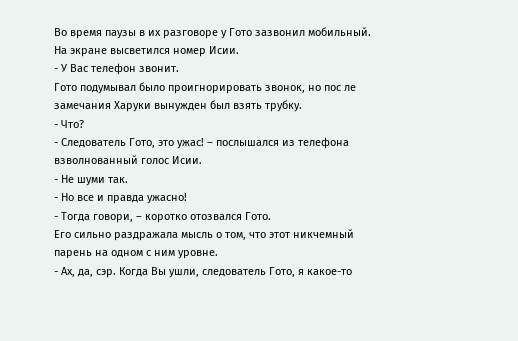Во время паузы в их разговоре у Гото зазвонил мобильный.
На экране высветился номер Исии.
- У Вас телефон звонит.
Гото подумывал было проигнорировать звонок, но пос ле замечания Харуки вынужден был взять трубку.
- Что?
- Следователь Гото, это ужас! – послышался из телефона взволнованный голос Исии.
- Не шуми так.
- Но все и правда ужасно!
- Тогда говори, – коротко отозвался Гото.
Его сильно раздражала мысль о том, что этот никчемный парень на одном с ним уровне.
- Ах, да, сэр. Когда Вы ушли, следователь Гото, я какое-то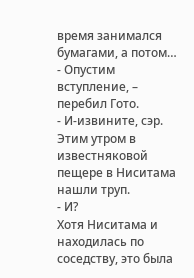время занимался бумагами, а потом…
- Опустим вступление, – перебил Гото.
- И-извините, сэр. Этим утром в известняковой пещере в Ниситама нашли труп.
- И?
Хотя Ниситама и находилась по соседству, это была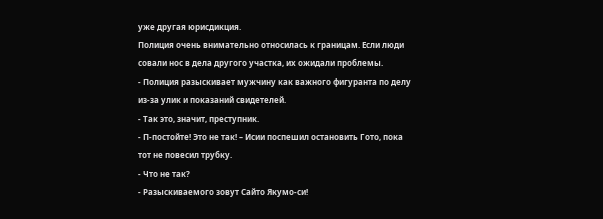уже другая юрисдикция.
Полиция очень внимательно относилась к границам. Если люди совали нос в дела другого участка, их ожидали проблемы.
- Полиция разыскивает мужчину как важного фигуранта по делу из-за улик и показаний свидетелей.
- Так это, значит, преступник.
- П-постойте! Это не так! – Исии поспешил остановить Гото, пока тот не повесил трубку.
- Что не так?
- Разыскиваемого зовут Сайто Якумо-си!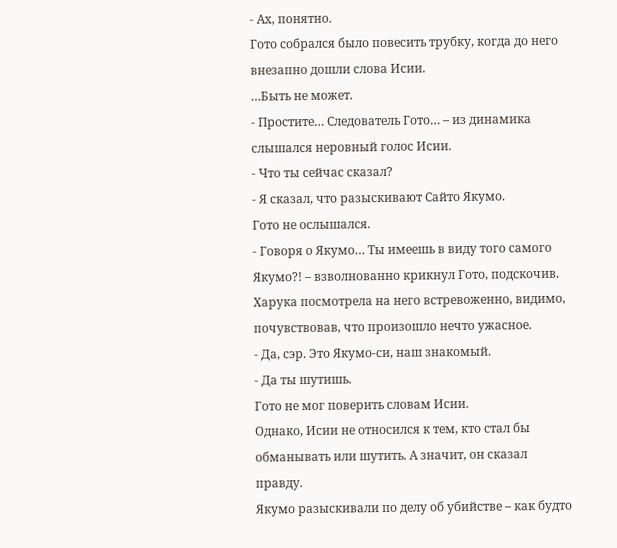- Ах, понятно.
Гото собрался было повесить трубку, когда до него внезапно дошли слова Исии.
…Быть не может.
- Простите… Следователь Гото… – из динамика слышался неровный голос Исии.
- Что ты сейчас сказал?
- Я сказал, что разыскивают Сайто Якумо.
Гото не ослышался.
- Говоря о Якумо… Ты имеешь в виду того самого Якумо?! – взволнованно крикнул Гото, подскочив.
Харука посмотрела на него встревоженно, видимо, почувствовав, что произошло нечто ужасное.
- Да, сэр. Это Якумо-си, наш знакомый.
- Да ты шутишь.
Гото не мог поверить словам Исии.
Однако, Исии не относился к тем, кто стал бы обманывать или шутить. А значит, он сказал правду.
Якумо разыскивали по делу об убийстве – как будто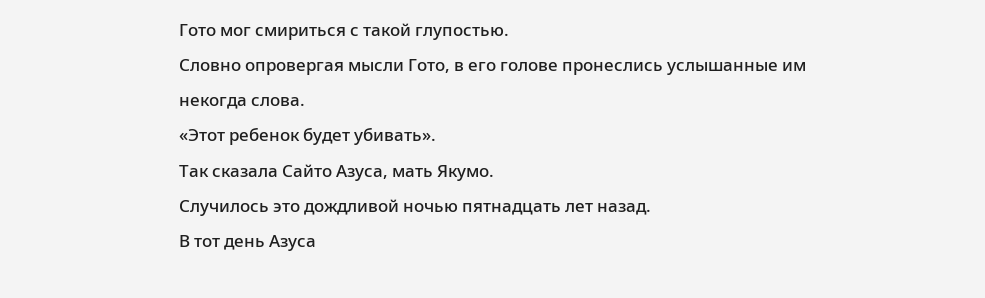Гото мог смириться с такой глупостью.
Словно опровергая мысли Гото, в его голове пронеслись услышанные им некогда слова.
«Этот ребенок будет убивать».
Так сказала Сайто Азуса, мать Якумо.
Случилось это дождливой ночью пятнадцать лет назад.
В тот день Азуса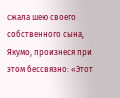сжала шею своего собственного сына, Якумо, произнеся при этом бессвязно: «Этот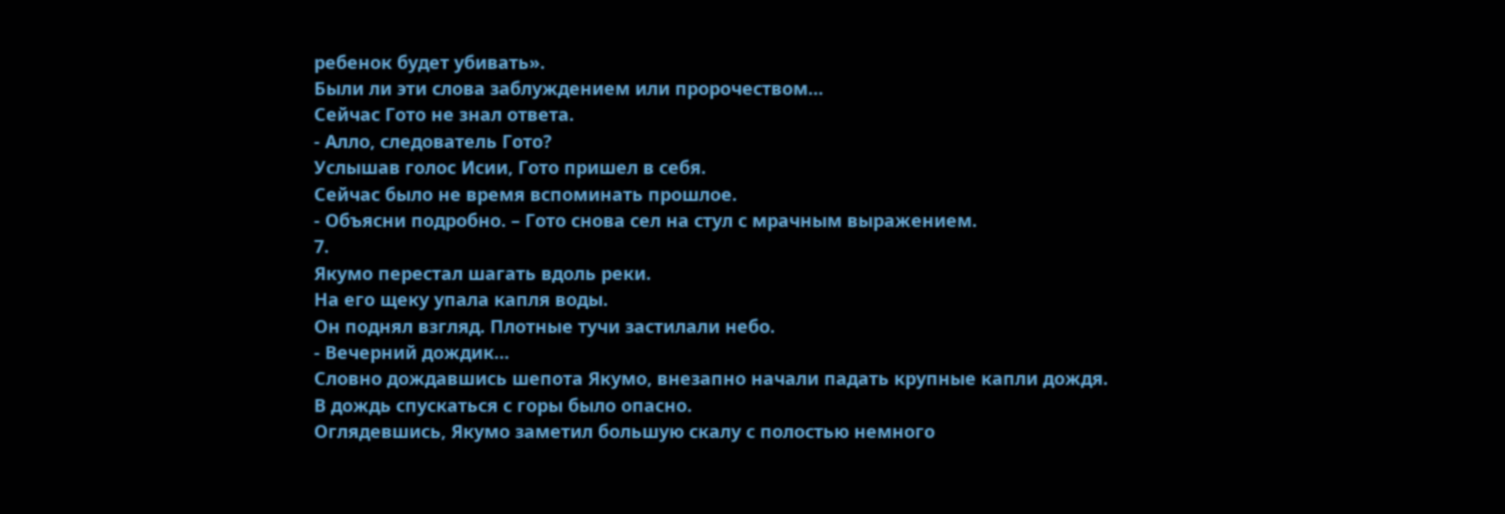ребенок будет убивать».
Были ли эти слова заблуждением или пророчеством…
Сейчас Гото не знал ответа.
- Алло, следователь Гото?
Услышав голос Исии, Гото пришел в себя.
Сейчас было не время вспоминать прошлое.
- Объясни подробно. – Гото снова сел на стул с мрачным выражением.
7.
Якумо перестал шагать вдоль реки.
На его щеку упала капля воды.
Он поднял взгляд. Плотные тучи застилали небо.
- Вечерний дождик…
Словно дождавшись шепота Якумо, внезапно начали падать крупные капли дождя.
В дождь спускаться с горы было опасно.
Оглядевшись, Якумо заметил большую скалу с полостью немного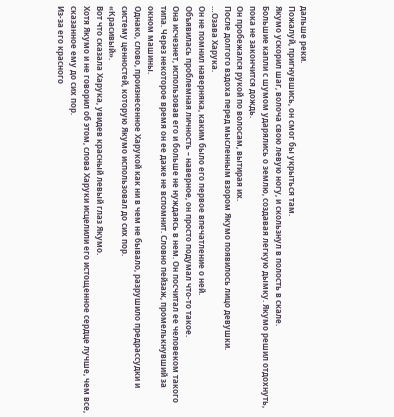дальше реки.
Пожалуй, пригнувшись, он смог бы укрыться там.
Якумо ускорил шаг, волоча свою левую ногу, и скользнул в полость в скале.
Большие капли с шумом ударялись о землю, создавая легкую дымку. Якумо решил отдохнуть, пока не закончится дождь.
Он пробежался рукой по волосам, вытирая их.
После долгого вздоха перед мысленным взором Якумо появилось лицо девушки.
…Озава Харука.
Он не помнил наверняка, каким было его первое впечатление о ней.
Объявилась проблемная личность – наверное, он просто подумал что-то такое.
Она исчезнет, использовав его и больше не нуждаясь в нем. Он посчитал ее человеком такого типа. Через некоторое время он ее даже не вспомнит. Словно пейзаж, промелькнувший за окном машины.
Однако, слово, произнесенное Харукой как ни в чем не бывало, разрушило предрассудки и систему ценностей, которую Якумо использовал до сих пор.
«Красивый».
Вот что сказала Харука, увидев красный левый глаз Якумо.
Хотя Якумо и не говорил об этом, слова Харуки исцелили его истощенное сердце лучше, чем все, сказанное ему до сих пор.
Из-за его красного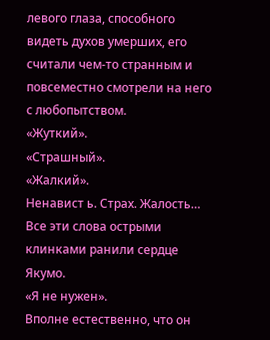левого глаза, способного видеть духов умерших, его считали чем-то странным и повсеместно смотрели на него с любопытством.
«Жуткий».
«Страшный».
«Жалкий».
Ненавист ь. Страх. Жалость…
Все эти слова острыми клинками ранили сердце Якумо.
«Я не нужен».
Вполне естественно, что он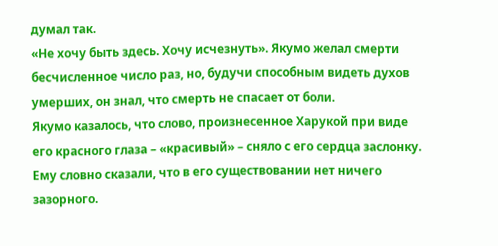думал так.
«Не хочу быть здесь. Хочу исчезнуть». Якумо желал смерти бесчисленное число раз, но, будучи способным видеть духов умерших, он знал, что смерть не спасает от боли.
Якумо казалось, что слово, произнесенное Харукой при виде его красного глаза – «красивый» – сняло с его сердца заслонку.
Ему словно сказали, что в его существовании нет ничего зазорного.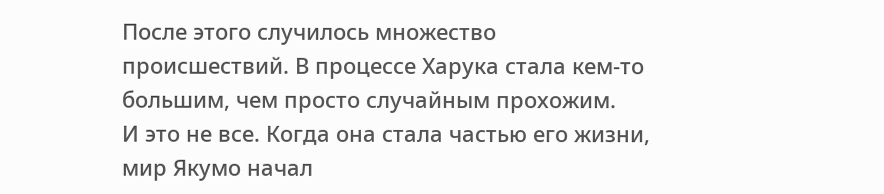После этого случилось множество происшествий. В процессе Харука стала кем-то большим, чем просто случайным прохожим.
И это не все. Когда она стала частью его жизни, мир Якумо начал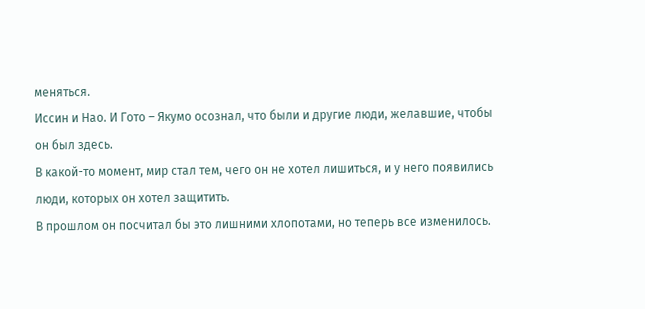меняться.
Иссин и Нао. И Гото – Якумо осознал, что были и другие люди, желавшие, чтобы он был здесь.
В какой-то момент, мир стал тем, чего он не хотел лишиться, и у него появились люди, которых он хотел защитить.
В прошлом он посчитал бы это лишними хлопотами, но теперь все изменилось.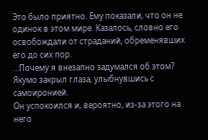Это было приятно. Ему показали, что он не одинок в этом мире. Казалось, словно его освобождали от страданий, обременявших его до сих пор.
…Почему я внезапно задумался об этом?
Якумо закрыл глаза, улыбнувшись с самоиронией.
Он успокоился и, вероятно, из-за этого на него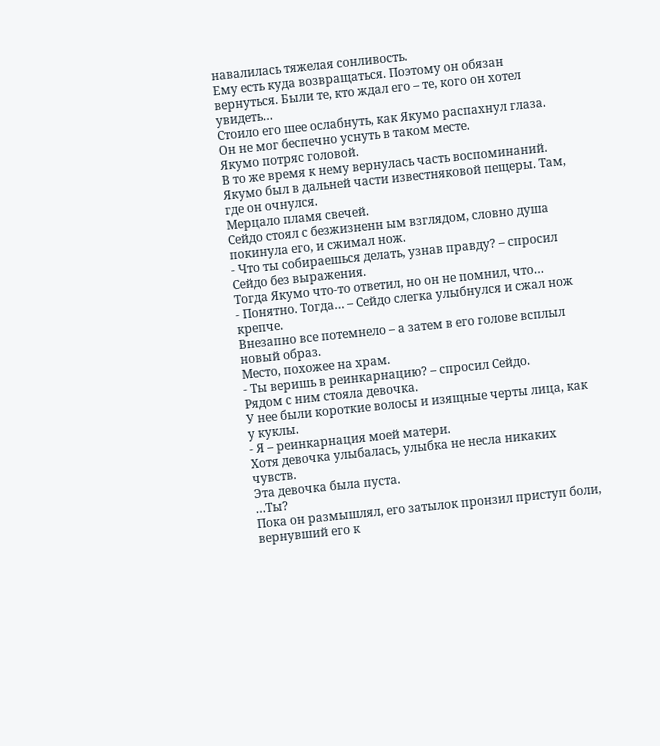навалилась тяжелая сонливость.
Ему есть куда возвращаться. Поэтому он обязан вернуться. Были те, кто ждал его – те, кого он хотел увидеть…
Стоило его шее ослабнуть, как Якумо распахнул глаза.
Он не мог беспечно уснуть в таком месте.
Якумо потряс головой.
В то же время к нему вернулась часть воспоминаний.
Якумо был в дальней части известняковой пещеры. Там, где он очнулся.
Мерцало пламя свечей.
Сейдо стоял с безжизненн ым взглядом, словно душа покинула его, и сжимал нож.
- Что ты собираешься делать, узнав правду? – спросил Сейдо без выражения.
Тогда Якумо что-то ответил, но он не помнил, что…
- Понятно. Тогда… – Сейдо слегка улыбнулся и сжал нож крепче.
Внезапно все потемнело – а затем в его голове всплыл новый образ.
Место, похожее на храм.
- Ты веришь в реинкарнацию? – спросил Сейдо.
Рядом с ним стояла девочка.
У нее были короткие волосы и изящные черты лица, как у куклы.
- Я – реинкарнация моей матери.
Хотя девочка улыбалась, улыбка не несла никаких чувств.
Эта девочка была пуста.
…Ты?
Пока он размышлял, его затылок пронзил приступ боли, вернувший его к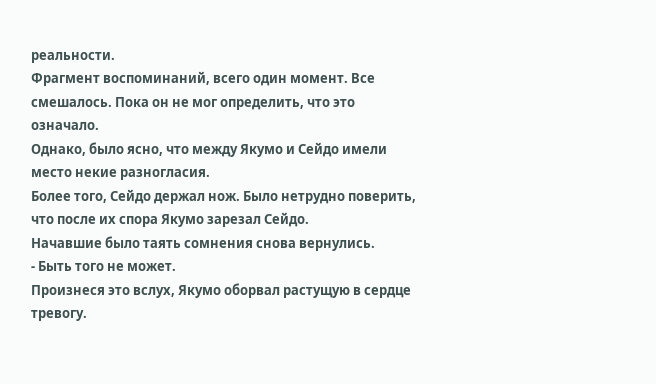реальности.
Фрагмент воспоминаний, всего один момент. Все смешалось. Пока он не мог определить, что это означало.
Однако, было ясно, что между Якумо и Сейдо имели место некие разногласия.
Более того, Сейдо держал нож. Было нетрудно поверить, что после их спора Якумо зарезал Сейдо.
Начавшие было таять сомнения снова вернулись.
- Быть того не может.
Произнеся это вслух, Якумо оборвал растущую в сердце тревогу.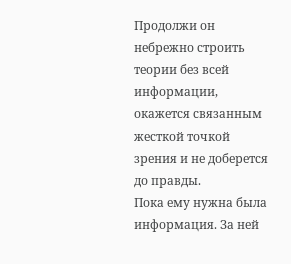Продолжи он небрежно строить теории без всей информации, окажется связанным жесткой точкой зрения и не доберется до правды.
Пока ему нужна была информация. За ней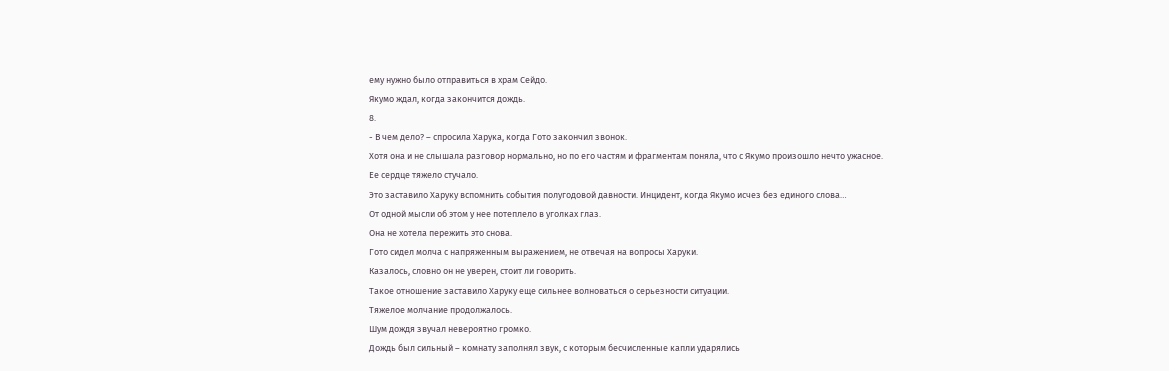ему нужно было отправиться в храм Сейдо.
Якумо ждал, когда закончится дождь.
8.
- В чем дело? – спросила Харука, когда Гото закончил звонок.
Хотя она и не слышала разговор нормально, но по его частям и фрагментам поняла, что с Якумо произошло нечто ужасное.
Ее сердце тяжело стучало.
Это заставило Харуку вспомнить события полугодовой давности. Инцидент, когда Якумо исчез без единого слова…
От одной мысли об этом у нее потеплело в уголках глаз.
Она не хотела пережить это снова.
Гото сидел молча с напряженным выражением, не отвечая на вопросы Харуки.
Казалось, словно он не уверен, стоит ли говорить.
Такое отношение заставило Харуку еще сильнее волноваться о серьезности ситуации.
Тяжелое молчание продолжалось.
Шум дождя звучал невероятно громко.
Дождь был сильный – комнату заполнял звук, с которым бесчисленные капли ударялись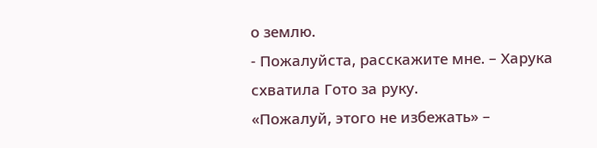о землю.
- Пожалуйста, расскажите мне. – Харука схватила Гото за руку.
«Пожалуй, этого не избежать» –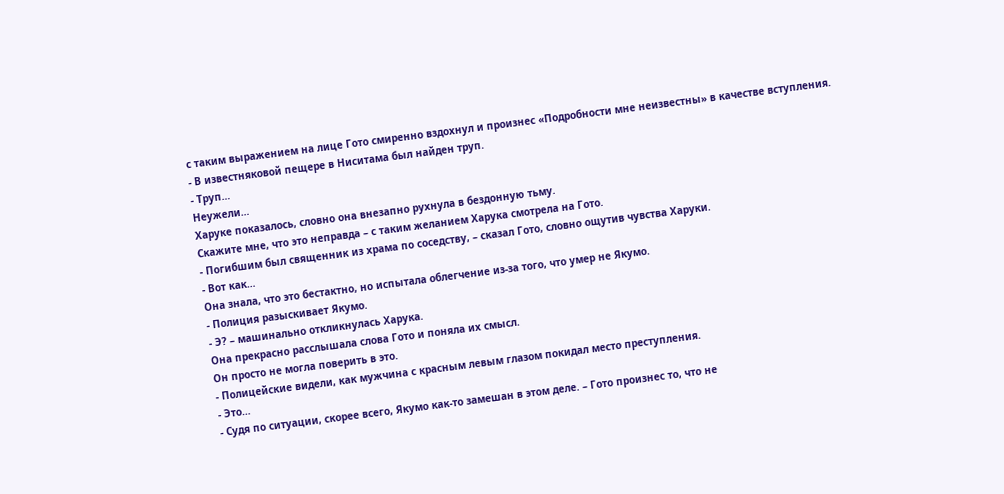с таким выражением на лице Гото смиренно вздохнул и произнес «Подробности мне неизвестны» в качестве вступления.
- В известняковой пещере в Ниситама был найден труп.
- Труп…
Неужели…
Харуке показалось, словно она внезапно рухнула в бездонную тьму.
Скажите мне, что это неправда – с таким желанием Харука смотрела на Гото.
- Погибшим был священник из храма по соседству, – сказал Гото, словно ощутив чувства Харуки.
- Вот как…
Она знала, что это бестактно, но испытала облегчение из-за того, что умер не Якумо.
- Полиция разыскивает Якумо.
- Э? – машинально откликнулась Харука.
Она прекрасно расслышала слова Гото и поняла их смысл.
Он просто не могла поверить в это.
- Полицейские видели, как мужчина с красным левым глазом покидал место преступления.
- Это…
- Судя по ситуации, скорее всего, Якумо как-то замешан в этом деле. – Гото произнес то, что не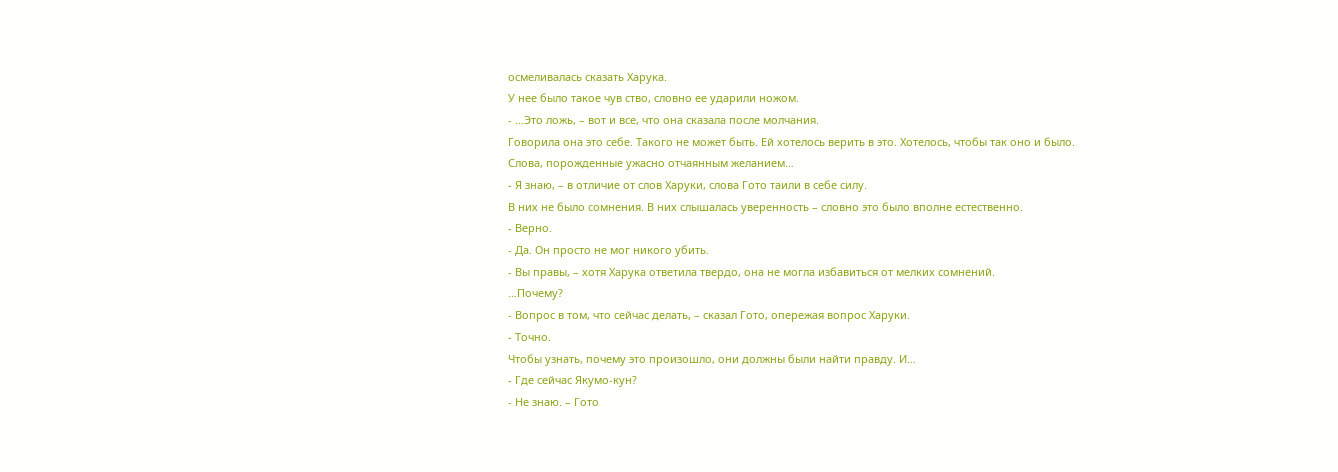осмеливалась сказать Харука.
У нее было такое чув ство, словно ее ударили ножом.
- …Это ложь, – вот и все, что она сказала после молчания.
Говорила она это себе. Такого не может быть. Ей хотелось верить в это. Хотелось, чтобы так оно и было.
Слова, порожденные ужасно отчаянным желанием…
- Я знаю, – в отличие от слов Харуки, слова Гото таили в себе силу.
В них не было сомнения. В них слышалась уверенность – словно это было вполне естественно.
- Верно.
- Да. Он просто не мог никого убить.
- Вы правы, – хотя Харука ответила твердо, она не могла избавиться от мелких сомнений.
…Почему?
- Вопрос в том, что сейчас делать, – сказал Гото, опережая вопрос Харуки.
- Точно.
Чтобы узнать, почему это произошло, они должны были найти правду. И…
- Где сейчас Якумо-кун?
- Не знаю. – Гото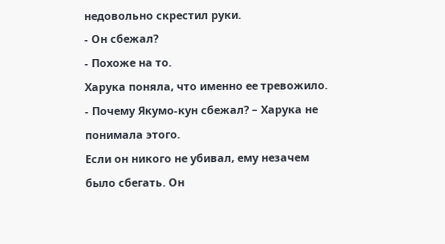недовольно скрестил руки.
- Он сбежал?
- Похоже на то.
Харука поняла, что именно ее тревожило.
- Почему Якумо-кун сбежал? – Харука не понимала этого.
Если он никого не убивал, ему незачем было сбегать. Он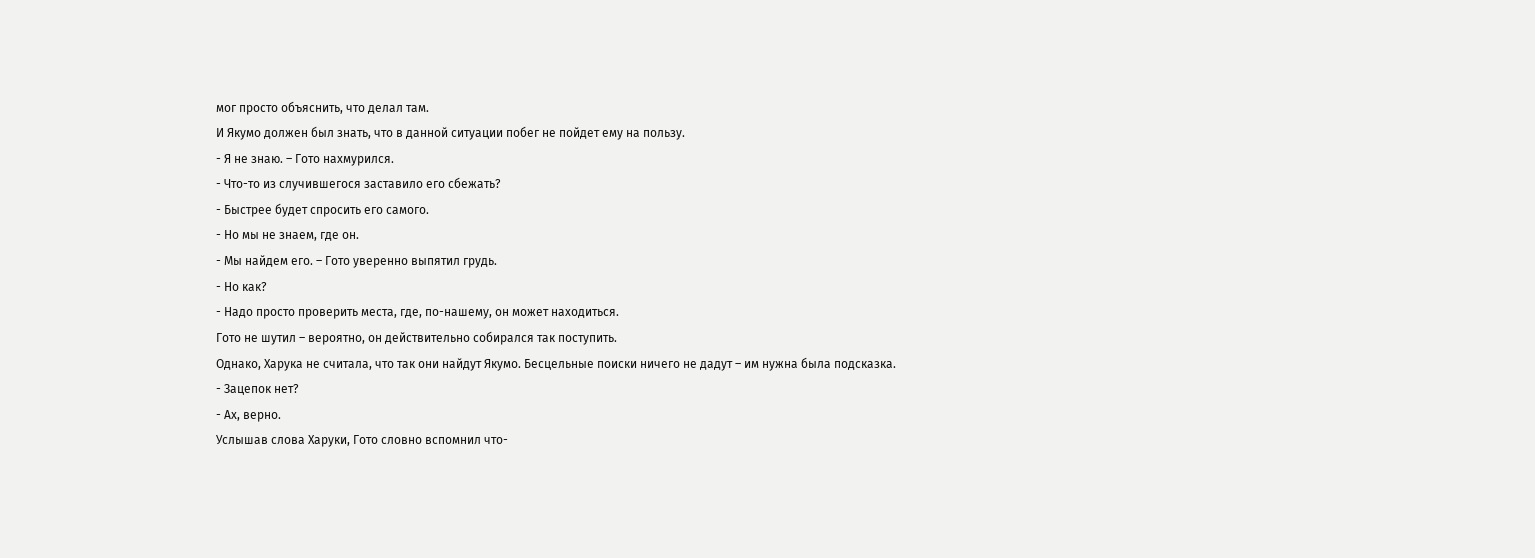мог просто объяснить, что делал там.
И Якумо должен был знать, что в данной ситуации побег не пойдет ему на пользу.
- Я не знаю. – Гото нахмурился.
- Что-то из случившегося заставило его сбежать?
- Быстрее будет спросить его самого.
- Но мы не знаем, где он.
- Мы найдем его. – Гото уверенно выпятил грудь.
- Но как?
- Надо просто проверить места, где, по-нашему, он может находиться.
Гото не шутил – вероятно, он действительно собирался так поступить.
Однако, Харука не считала, что так они найдут Якумо. Бесцельные поиски ничего не дадут – им нужна была подсказка.
- Зацепок нет?
- Ах, верно.
Услышав слова Харуки, Гото словно вспомнил что-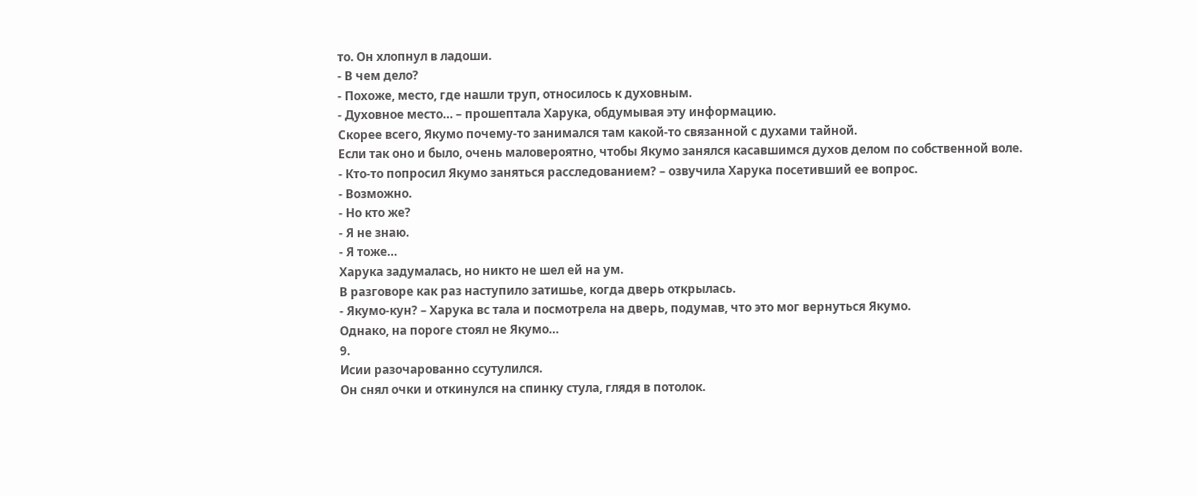то. Он хлопнул в ладоши.
- В чем дело?
- Похоже, место, где нашли труп, относилось к духовным.
- Духовное место… – прошептала Харука, обдумывая эту информацию.
Скорее всего, Якумо почему-то занимался там какой-то связанной с духами тайной.
Если так оно и было, очень маловероятно, чтобы Якумо занялся касавшимся духов делом по собственной воле.
- Кто-то попросил Якумо заняться расследованием? – озвучила Харука посетивший ее вопрос.
- Возможно.
- Но кто же?
- Я не знаю.
- Я тоже…
Харука задумалась, но никто не шел ей на ум.
В разговоре как раз наступило затишье, когда дверь открылась.
- Якумо-кун? – Харука вс тала и посмотрела на дверь, подумав, что это мог вернуться Якумо.
Однако, на пороге стоял не Якумо…
9.
Исии разочарованно ссутулился.
Он снял очки и откинулся на спинку стула, глядя в потолок.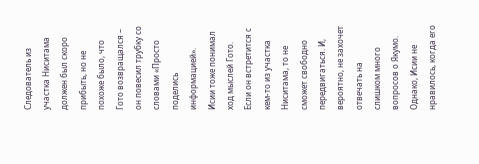Следователь из участка Ниситама должен был скоро прибыть, но не похоже было, что Гото возвращался – он повесил трубку со словами «Просто поделись информацией».
Исии тоже понимал ход мыслей Гото.
Если он встретится с кем-то из участка Ниситама, то не сможет свободно передвигаться. И, вероятно, не захочет отвечать на слишком много вопросов о Якумо.
Однако, Исии не нравилось, когда его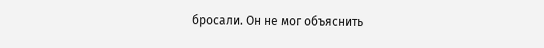бросали. Он не мог объяснить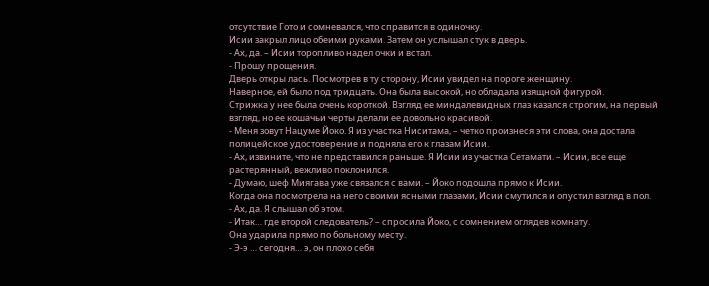отсутствие Гото и сомневался, что справится в одиночку.
Исии закрыл лицо обеими руками. Затем он услышал стук в дверь.
- Ах, да. – Исии торопливо надел очки и встал.
- Прошу прощения.
Дверь откры лась. Посмотрев в ту сторону, Исии увидел на пороге женщину.
Наверное, ей было под тридцать. Она была высокой, но обладала изящной фигурой.
Стрижка у нее была очень короткой. Взгляд ее миндалевидных глаз казался строгим, на первый взгляд, но ее кошачьи черты делали ее довольно красивой.
- Меня зовут Нацуме Йоко. Я из участка Ниситама, – четко произнеся эти слова, она достала полицейское удостоверение и подняла его к глазам Исии.
- Ах, извините, что не представился раньше. Я Исии из участка Сетамати. – Исии, все еще растерянный, вежливо поклонился.
- Думаю, шеф Миягава уже связался с вами. – Йоко подошла прямо к Исии.
Когда она посмотрела на него своими ясными глазами, Исии смутился и опустил взгляд в пол.
- Ах, да. Я слышал об этом.
- Итак… где второй следователь? – спросила Йоко, с сомнением оглядев комнату.
Она ударила прямо по больному месту.
- Э-э … сегодня… э, он плохо себя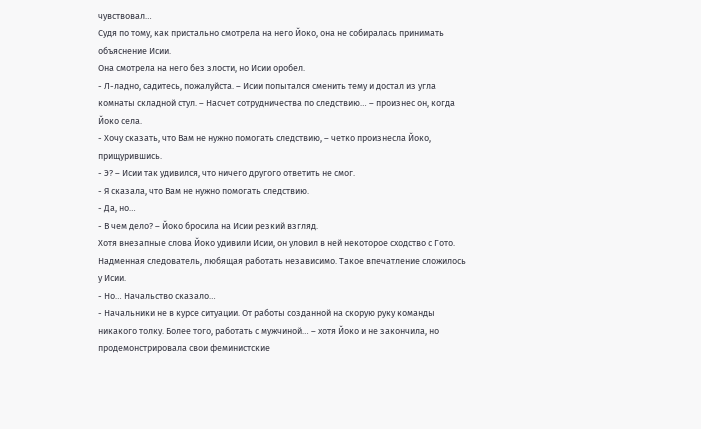чувствовал…
Судя по тому, как пристально смотрела на него Йоко, она не собиралась принимать объяснение Исии.
Она смотрела на него без злости, но Исии оробел.
- Л-ладно, садитесь, пожалуйста. – Исии попытался сменить тему и достал из угла комнаты складной стул. – Насчет сотрудничества по следствию… – произнес он, когда Йоко села.
- Хочу сказать, что Вам не нужно помогать следствию, – четко произнесла Йоко, прищурившись.
- Э? – Исии так удивился, что ничего другого ответить не смог.
- Я сказала, что Вам не нужно помогать следствию.
- Да, но…
- В чем дело? – Йоко бросила на Исии резкий взгляд.
Хотя внезапные слова Йоко удивили Исии, он уловил в ней некоторое сходство с Гото.
Надменная следователь, любящая работать независимо. Такое впечатление сложилось у Исии.
- Но… Начальство сказало…
- Начальники не в курсе ситуации. От работы созданной на скорую руку команды никакого толку. Более того, работать с мужчиной… – хотя Йоко и не закончила, но продемонстрировала свои феминистские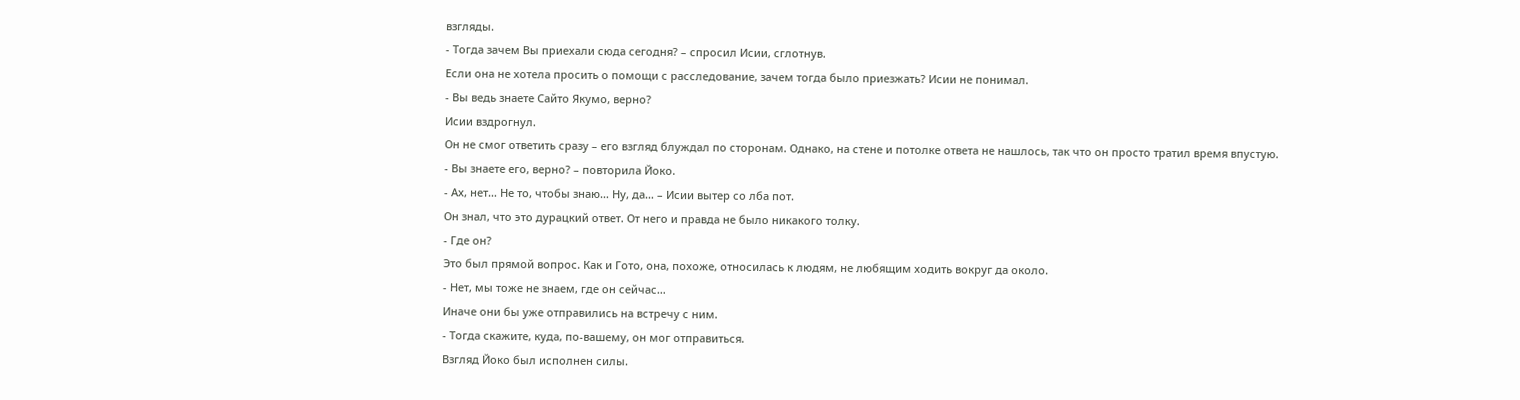взгляды.
- Тогда зачем Вы приехали сюда сегодня? – спросил Исии, сглотнув.
Если она не хотела просить о помощи с расследование, зачем тогда было приезжать? Исии не понимал.
- Вы ведь знаете Сайто Якумо, верно?
Исии вздрогнул.
Он не смог ответить сразу – его взгляд блуждал по сторонам. Однако, на стене и потолке ответа не нашлось, так что он просто тратил время впустую.
- Вы знаете его, верно? – повторила Йоко.
- Ах, нет… Не то, чтобы знаю… Ну, да… – Исии вытер со лба пот.
Он знал, что это дурацкий ответ. От него и правда не было никакого толку.
- Где он?
Это был прямой вопрос. Как и Гото, она, похоже, относилась к людям, не любящим ходить вокруг да около.
- Нет, мы тоже не знаем, где он сейчас…
Иначе они бы уже отправились на встречу с ним.
- Тогда скажите, куда, по-вашему, он мог отправиться.
Взгляд Йоко был исполнен силы.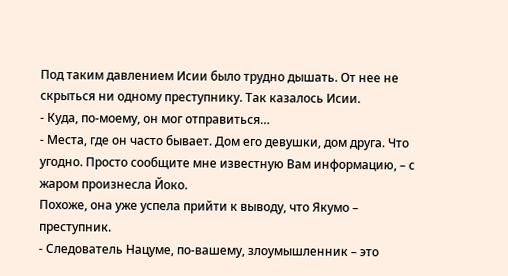Под таким давлением Исии было трудно дышать. От нее не скрыться ни одному преступнику. Так казалось Исии.
- Куда, по-моему, он мог отправиться…
- Места, где он часто бывает. Дом его девушки, дом друга. Что угодно. Просто сообщите мне известную Вам информацию, – с жаром произнесла Йоко.
Похоже, она уже успела прийти к выводу, что Якумо – преступник.
- Следователь Нацуме, по-вашему, злоумышленник – это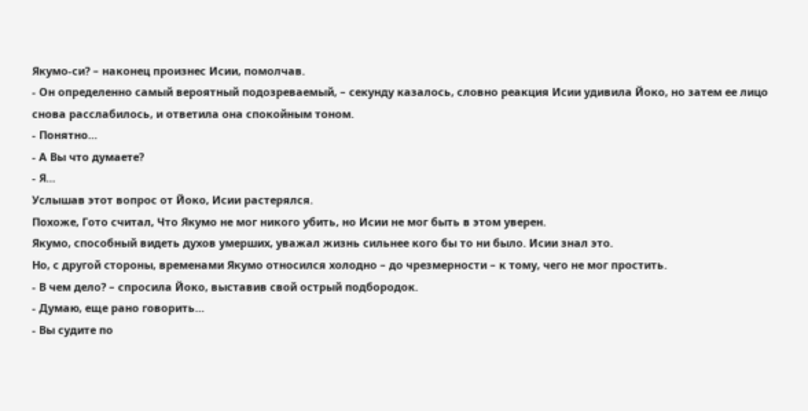Якумо-си? – наконец произнес Исии, помолчав.
- Он определенно самый вероятный подозреваемый, – секунду казалось, словно реакция Исии удивила Йоко, но затем ее лицо снова расслабилось, и ответила она спокойным тоном.
- Понятно…
- А Вы что думаете?
- Я…
Услышав этот вопрос от Йоко, Исии растерялся.
Похоже, Гото считал, Что Якумо не мог никого убить, но Исии не мог быть в этом уверен.
Якумо, способный видеть духов умерших, уважал жизнь сильнее кого бы то ни было. Исии знал это.
Но, с другой стороны, временами Якумо относился холодно – до чрезмерности – к тому, чего не мог простить.
- В чем дело? – спросила Йоко, выставив свой острый подбородок.
- Думаю, еще рано говорить…
- Вы судите по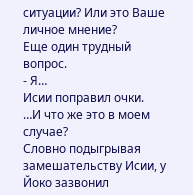ситуации? Или это Ваше личное мнение?
Еще один трудный вопрос.
- Я…
Исии поправил очки.
…И что же это в моем случае?
Словно подыгрывая замешательству Исии, у Йоко зазвонил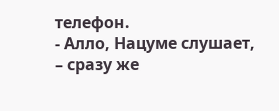телефон.
- Алло, Нацуме слушает, – сразу же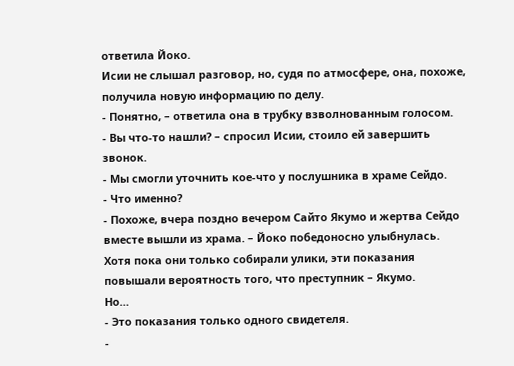ответила Йоко.
Исии не слышал разговор, но, судя по атмосфере, она, похоже, получила новую информацию по делу.
- Понятно, – ответила она в трубку взволнованным голосом.
- Вы что-то нашли? – спросил Исии, стоило ей завершить звонок.
- Мы смогли уточнить кое-что у послушника в храме Сейдо.
- Что именно?
- Похоже, вчера поздно вечером Сайто Якумо и жертва Сейдо вместе вышли из храма. – Йоко победоносно улыбнулась.
Хотя пока они только собирали улики, эти показания повышали вероятность того, что преступник – Якумо.
Но…
- Это показания только одного свидетеля.
-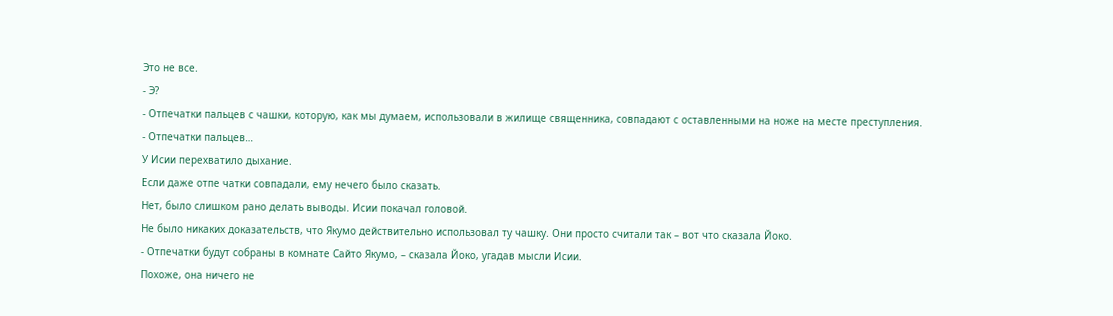Это не все.
- Э?
- Отпечатки пальцев с чашки, которую, как мы думаем, использовали в жилище священника, совпадают с оставленными на ноже на месте преступления.
- Отпечатки пальцев…
У Исии перехватило дыхание.
Если даже отпе чатки совпадали, ему нечего было сказать.
Нет, было слишком рано делать выводы. Исии покачал головой.
Не было никаких доказательств, что Якумо действительно использовал ту чашку. Они просто считали так – вот что сказала Йоко.
- Отпечатки будут собраны в комнате Сайто Якумо, – сказала Йоко, угадав мысли Исии.
Похоже, она ничего не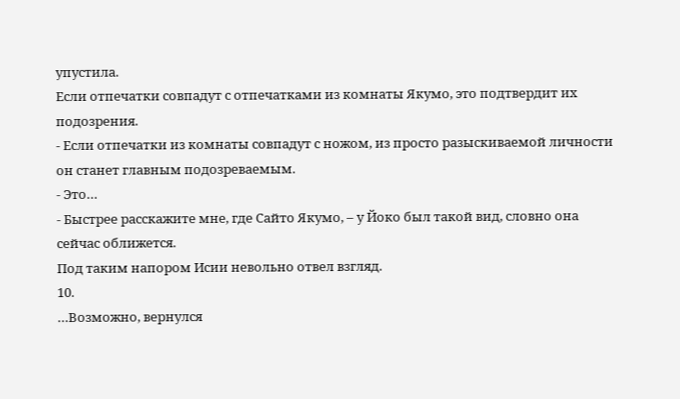упустила.
Если отпечатки совпадут с отпечатками из комнаты Якумо, это подтвердит их подозрения.
- Если отпечатки из комнаты совпадут с ножом, из просто разыскиваемой личности он станет главным подозреваемым.
- Это…
- Быстрее расскажите мне, где Сайто Якумо, – у Йоко был такой вид, словно она сейчас оближется.
Под таким напором Исии невольно отвел взгляд.
10.
…Возможно, вернулся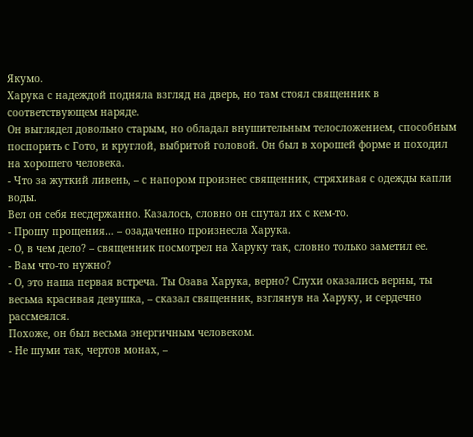Якумо.
Харука с надеждой подняла взгляд на дверь, но там стоял священник в соответствующем наряде.
Он выглядел довольно старым, но обладал внушительным телосложением, способным поспорить с Гото, и круглой, выбритой головой. Он был в хорошей форме и походил на хорошего человека.
- Что за жуткий ливень, – с напором произнес священник, стряхивая с одежды капли воды.
Вел он себя несдержанно. Казалось, словно он спутал их с кем-то.
- Прошу прощения… – озадаченно произнесла Харука.
- О, в чем дело? – священник посмотрел на Харуку так, словно только заметил ее.
- Вам что-то нужно?
- О, это наша первая встреча. Ты Озава Харука, верно? Слухи оказались верны, ты весьма красивая девушка, – сказал священник, взглянув на Харуку, и сердечно рассмеялся.
Похоже, он был весьма энергичным человеком.
- Не шуми так, чертов монах, –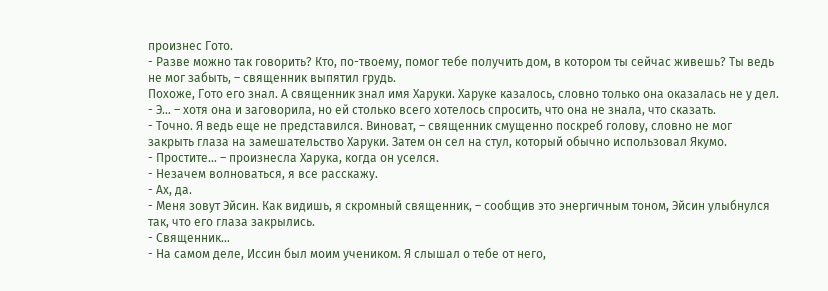произнес Гото.
- Разве можно так говорить? Кто, по-твоему, помог тебе получить дом, в котором ты сейчас живешь? Ты ведь не мог забыть, – священник выпятил грудь.
Похоже, Гото его знал. А священник знал имя Харуки. Харуке казалось, словно только она оказалась не у дел.
- Э… – хотя она и заговорила, но ей столько всего хотелось спросить, что она не знала, что сказать.
- Точно. Я ведь еще не представился. Виноват, – священник смущенно поскреб голову, словно не мог закрыть глаза на замешательство Харуки. Затем он сел на стул, который обычно использовал Якумо.
- Простите… – произнесла Харука, когда он уселся.
- Незачем волноваться, я все расскажу.
- Ах, да.
- Меня зовут Эйсин. Как видишь, я скромный священник, – сообщив это энергичным тоном, Эйсин улыбнулся так, что его глаза закрылись.
- Священник…
- На самом деле, Иссин был моим учеником. Я слышал о тебе от него,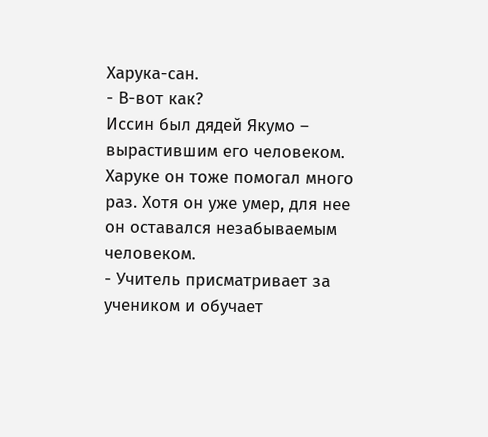Харука-сан.
- В-вот как?
Иссин был дядей Якумо – вырастившим его человеком.
Харуке он тоже помогал много раз. Хотя он уже умер, для нее он оставался незабываемым человеком.
- Учитель присматривает за учеником и обучает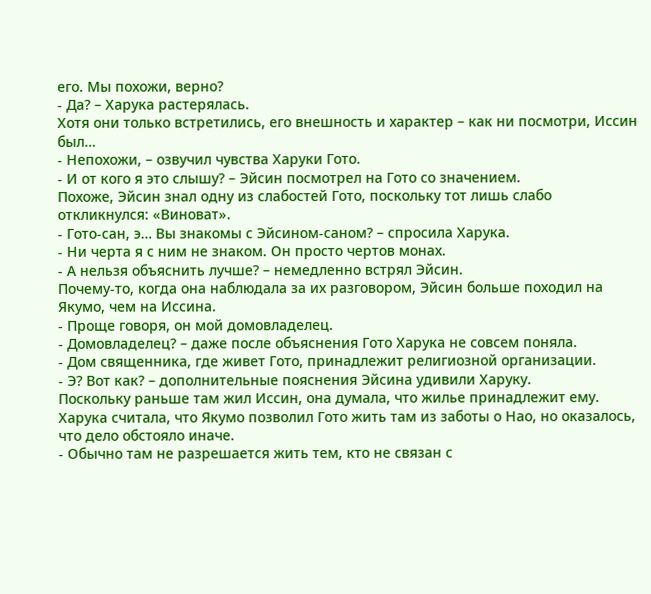его. Мы похожи, верно?
- Да? – Харука растерялась.
Хотя они только встретились, его внешность и характер – как ни посмотри, Иссин был…
- Непохожи, – озвучил чувства Харуки Гото.
- И от кого я это слышу? – Эйсин посмотрел на Гото со значением.
Похоже, Эйсин знал одну из слабостей Гото, поскольку тот лишь слабо откликнулся: «Виноват».
- Гото-сан, э… Вы знакомы с Эйсином-саном? – спросила Харука.
- Ни черта я с ним не знаком. Он просто чертов монах.
- А нельзя объяснить лучше? – немедленно встрял Эйсин.
Почему-то, когда она наблюдала за их разговором, Эйсин больше походил на Якумо, чем на Иссина.
- Проще говоря, он мой домовладелец.
- Домовладелец? – даже после объяснения Гото Харука не совсем поняла.
- Дом священника, где живет Гото, принадлежит религиозной организации.
- Э? Вот как? – дополнительные пояснения Эйсина удивили Харуку.
Поскольку раньше там жил Иссин, она думала, что жилье принадлежит ему. Харука считала, что Якумо позволил Гото жить там из заботы о Нао, но оказалось, что дело обстояло иначе.
- Обычно там не разрешается жить тем, кто не связан с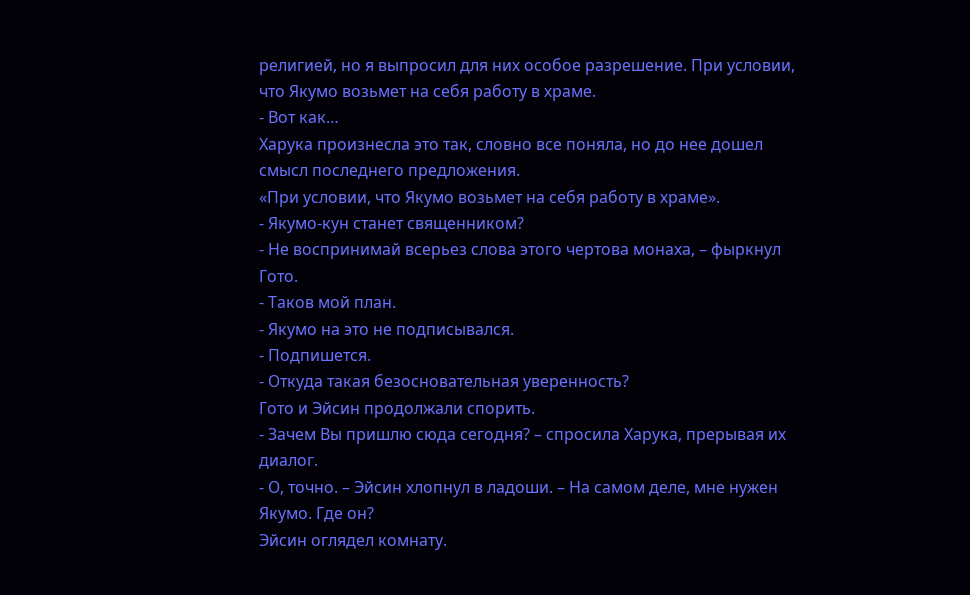религией, но я выпросил для них особое разрешение. При условии, что Якумо возьмет на себя работу в храме.
- Вот как…
Харука произнесла это так, словно все поняла, но до нее дошел смысл последнего предложения.
«При условии, что Якумо возьмет на себя работу в храме».
- Якумо-кун станет священником?
- Не воспринимай всерьез слова этого чертова монаха, – фыркнул Гото.
- Таков мой план.
- Якумо на это не подписывался.
- Подпишется.
- Откуда такая безосновательная уверенность?
Гото и Эйсин продолжали спорить.
- Зачем Вы пришлю сюда сегодня? – спросила Харука, прерывая их диалог.
- О, точно. – Эйсин хлопнул в ладоши. – На самом деле, мне нужен Якумо. Где он?
Эйсин оглядел комнату.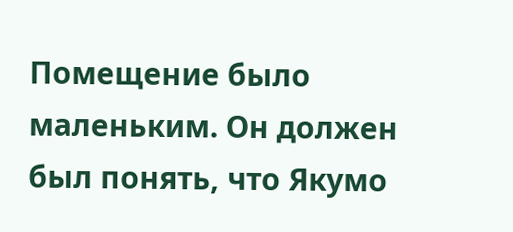Помещение было маленьким. Он должен был понять, что Якумо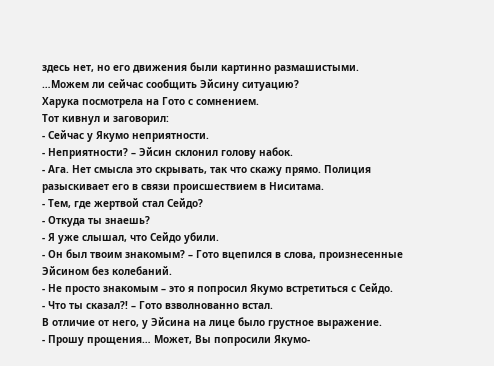здесь нет, но его движения были картинно размашистыми.
…Можем ли сейчас сообщить Эйсину ситуацию?
Харука посмотрела на Гото с сомнением.
Тот кивнул и заговорил:
- Сейчас у Якумо неприятности.
- Неприятности? – Эйсин склонил голову набок.
- Ага. Нет смысла это скрывать, так что скажу прямо. Полиция разыскивает его в связи происшествием в Ниситама.
- Тем, где жертвой стал Сейдо?
- Откуда ты знаешь?
- Я уже слышал, что Сейдо убили.
- Он был твоим знакомым? – Гото вцепился в слова, произнесенные Эйсином без колебаний.
- Не просто знакомым – это я попросил Якумо встретиться с Сейдо.
- Что ты сказал?! – Гото взволнованно встал.
В отличие от него, у Эйсина на лице было грустное выражение.
- Прошу прощения… Может, Вы попросили Якумо-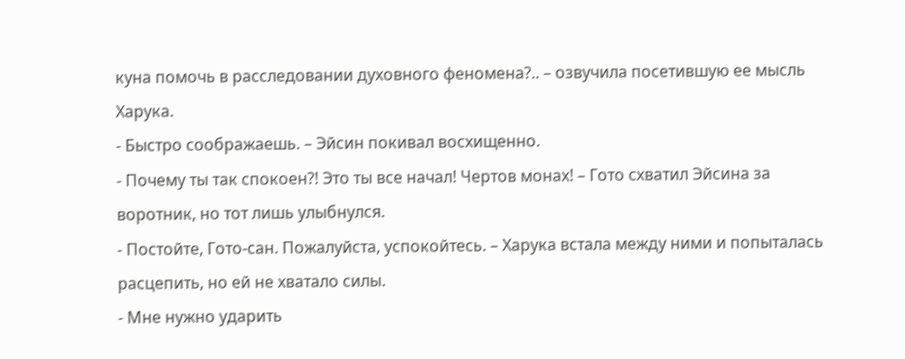куна помочь в расследовании духовного феномена?.. – озвучила посетившую ее мысль Харука.
- Быстро соображаешь. – Эйсин покивал восхищенно.
- Почему ты так спокоен?! Это ты все начал! Чертов монах! – Гото схватил Эйсина за воротник, но тот лишь улыбнулся.
- Постойте, Гото-сан. Пожалуйста, успокойтесь. – Харука встала между ними и попыталась расцепить, но ей не хватало силы.
- Мне нужно ударить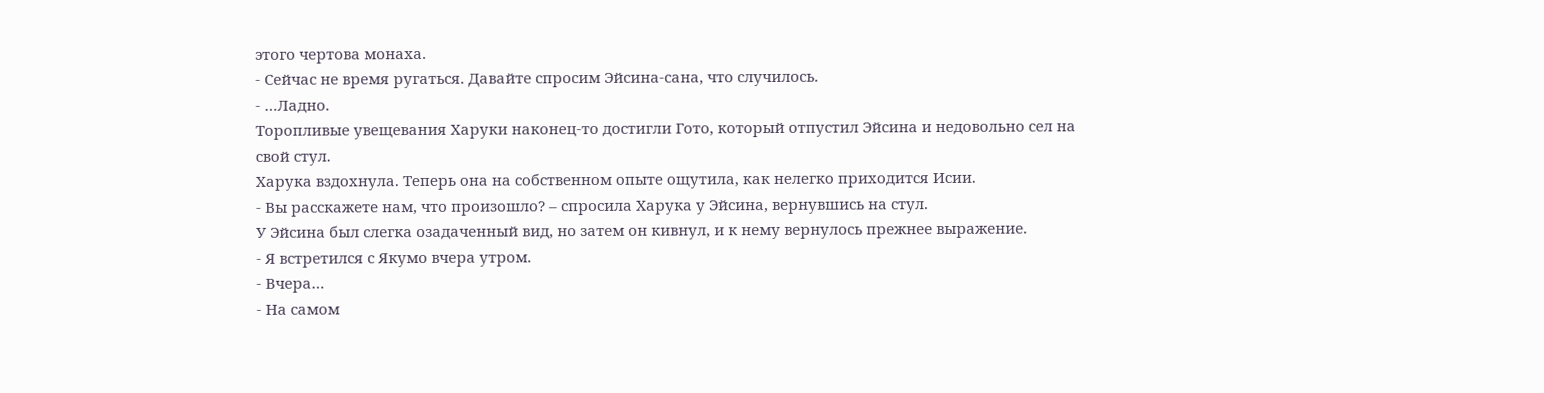этого чертова монаха.
- Сейчас не время ругаться. Давайте спросим Эйсина-сана, что случилось.
- …Ладно.
Торопливые увещевания Харуки наконец-то достигли Гото, который отпустил Эйсина и недовольно сел на свой стул.
Харука вздохнула. Теперь она на собственном опыте ощутила, как нелегко приходится Исии.
- Вы расскажете нам, что произошло? – спросила Харука у Эйсина, вернувшись на стул.
У Эйсина был слегка озадаченный вид, но затем он кивнул, и к нему вернулось прежнее выражение.
- Я встретился с Якумо вчера утром.
- Вчера…
- На самом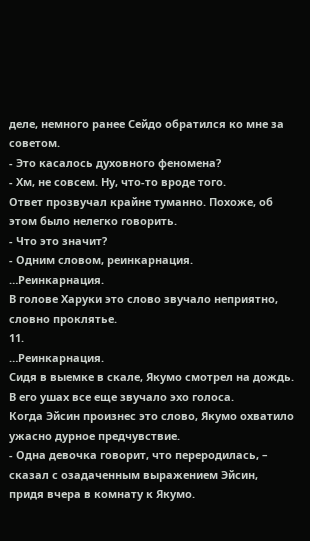деле, немного ранее Сейдо обратился ко мне за советом.
- Это касалось духовного феномена?
- Хм, не совсем. Ну, что-то вроде того.
Ответ прозвучал крайне туманно. Похоже, об этом было нелегко говорить.
- Что это значит?
- Одним словом, реинкарнация.
…Реинкарнация.
В голове Харуки это слово звучало неприятно, словно проклятье.
11.
…Реинкарнация.
Сидя в выемке в скале, Якумо смотрел на дождь. В его ушах все еще звучало эхо голоса.
Когда Эйсин произнес это слово, Якумо охватило ужасно дурное предчувствие.
- Одна девочка говорит, что переродилась, – сказал с озадаченным выражением Эйсин, придя вчера в комнату к Якумо.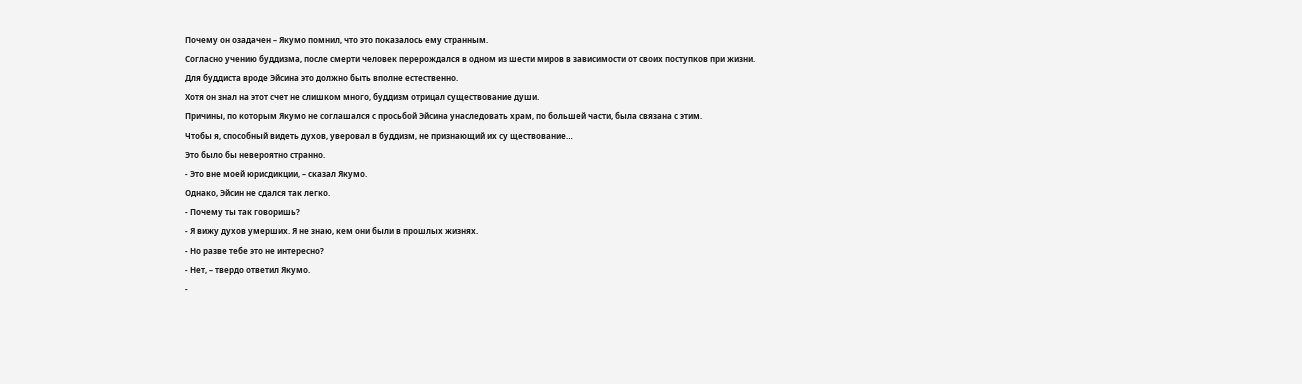Почему он озадачен – Якумо помнил, что это показалось ему странным.
Согласно учению буддизма, после смерти человек перерождался в одном из шести миров в зависимости от своих поступков при жизни.
Для буддиста вроде Эйсина это должно быть вполне естественно.
Хотя он знал на этот счет не слишком много, буддизм отрицал существование души.
Причины, по которым Якумо не соглашался с просьбой Эйсина унаследовать храм, по большей части, была связана с этим.
Чтобы я, способный видеть духов, уверовал в буддизм, не признающий их су ществование…
Это было бы невероятно странно.
- Это вне моей юрисдикции, – сказал Якумо.
Однако, Эйсин не сдался так легко.
- Почему ты так говоришь?
- Я вижу духов умерших. Я не знаю, кем они были в прошлых жизнях.
- Но разве тебе это не интересно?
- Нет, – твердо ответил Якумо.
-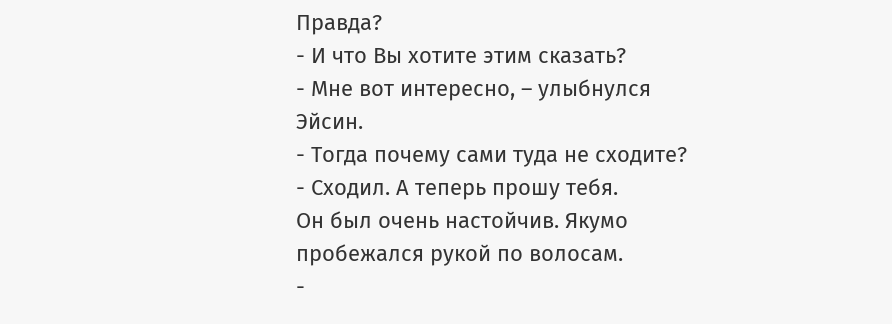Правда?
- И что Вы хотите этим сказать?
- Мне вот интересно, – улыбнулся Эйсин.
- Тогда почему сами туда не сходите?
- Сходил. А теперь прошу тебя.
Он был очень настойчив. Якумо пробежался рукой по волосам.
-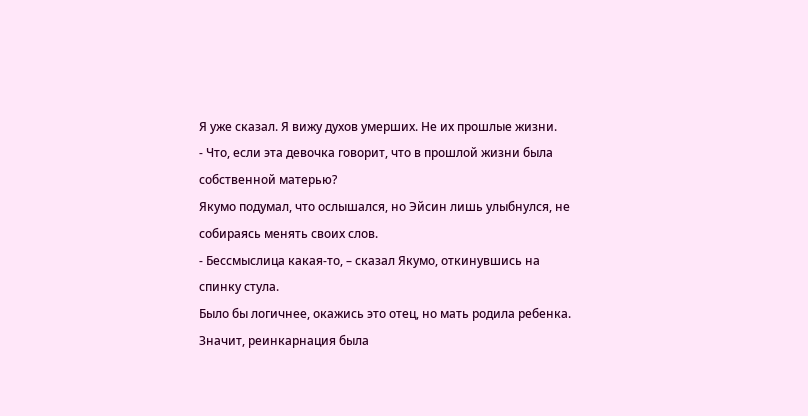Я уже сказал. Я вижу духов умерших. Не их прошлые жизни.
- Что, если эта девочка говорит, что в прошлой жизни была собственной матерью?
Якумо подумал, что ослышался, но Эйсин лишь улыбнулся, не собираясь менять своих слов.
- Бессмыслица какая-то, – сказал Якумо, откинувшись на спинку стула.
Было бы логичнее, окажись это отец, но мать родила ребенка. Значит, реинкарнация была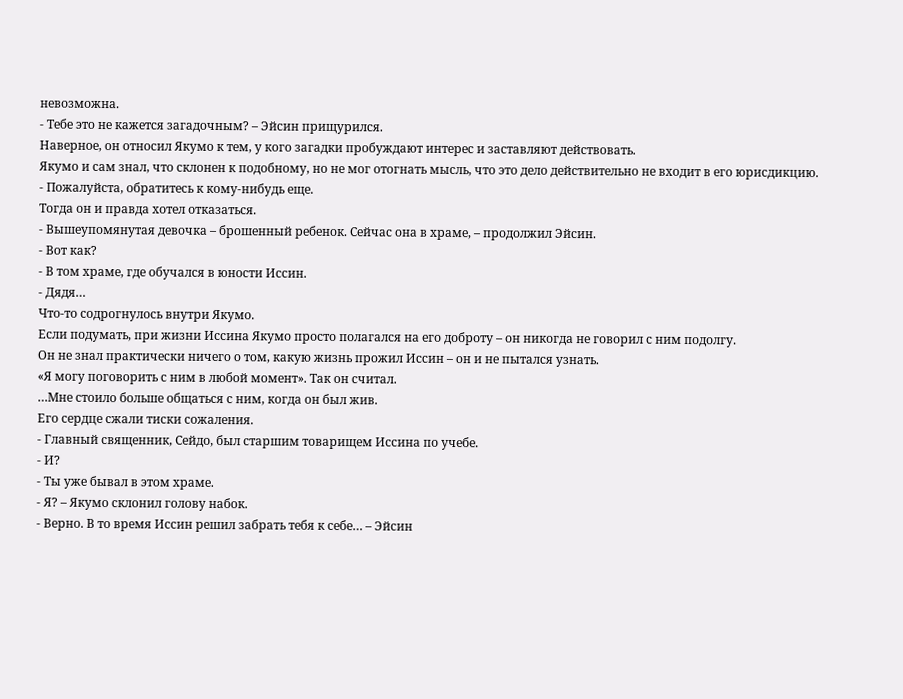невозможна.
- Тебе это не кажется загадочным? – Эйсин прищурился.
Наверное, он относил Якумо к тем, у кого загадки пробуждают интерес и заставляют действовать.
Якумо и сам знал, что склонен к подобному, но не мог отогнать мысль, что это дело действительно не входит в его юрисдикцию.
- Пожалуйста, обратитесь к кому-нибудь еще.
Тогда он и правда хотел отказаться.
- Вышеупомянутая девочка – брошенный ребенок. Сейчас она в храме, – продолжил Эйсин.
- Вот как?
- В том храме, где обучался в юности Иссин.
- Дядя…
Что-то содрогнулось внутри Якумо.
Если подумать, при жизни Иссина Якумо просто полагался на его доброту – он никогда не говорил с ним подолгу.
Он не знал практически ничего о том, какую жизнь прожил Иссин – он и не пытался узнать.
«Я могу поговорить с ним в любой момент». Так он считал.
…Мне стоило больше общаться с ним, когда он был жив.
Его сердце сжали тиски сожаления.
- Главный священник, Сейдо, был старшим товарищем Иссина по учебе.
- И?
- Ты уже бывал в этом храме.
- Я? – Якумо склонил голову набок.
- Верно. В то время Иссин решил забрать тебя к себе… – Эйсин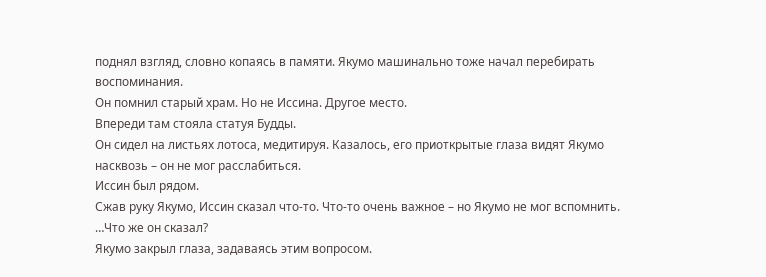поднял взгляд, словно копаясь в памяти. Якумо машинально тоже начал перебирать воспоминания.
Он помнил старый храм. Но не Иссина. Другое место.
Впереди там стояла статуя Будды.
Он сидел на листьях лотоса, медитируя. Казалось, его приоткрытые глаза видят Якумо насквозь – он не мог расслабиться.
Иссин был рядом.
Сжав руку Якумо, Иссин сказал что-то. Что-то очень важное – но Якумо не мог вспомнить.
…Что же он сказал?
Якумо закрыл глаза, задаваясь этим вопросом.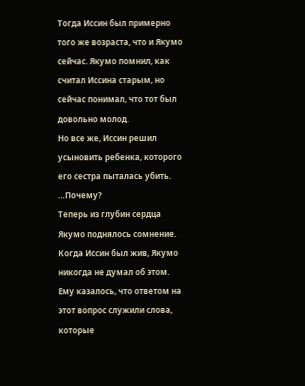Тогда Иссин был примерно того же возраста, что и Якумо сейчас. Якумо помнил, как считал Иссина старым, но сейчас понимал, что тот был довольно молод.
Но все же, Иссин решил усыновить ребенка, которого его сестра пыталась убить.
…Почему?
Теперь из глубин сердца Якумо поднялось сомнение.
Когда Иссин был жив, Якумо никогда не думал об этом. Ему казалось, что ответом на этот вопрос служили слова, которые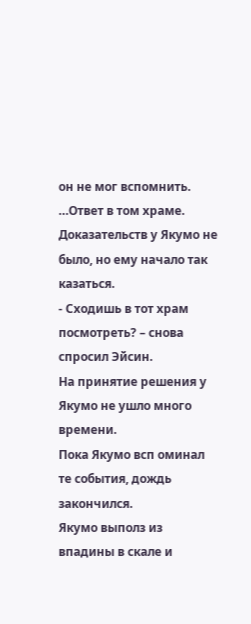он не мог вспомнить.
…Ответ в том храме.
Доказательств у Якумо не было, но ему начало так казаться.
- Сходишь в тот храм посмотреть? – снова спросил Эйсин.
На принятие решения у Якумо не ушло много времени.
Пока Якумо всп оминал те события, дождь закончился.
Якумо выполз из впадины в скале и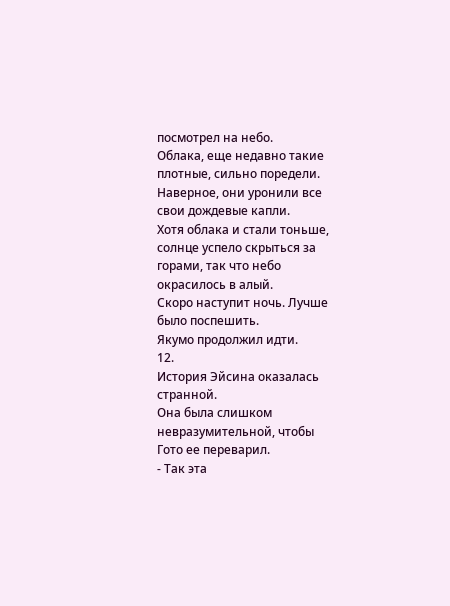посмотрел на небо.
Облака, еще недавно такие плотные, сильно поредели. Наверное, они уронили все свои дождевые капли.
Хотя облака и стали тоньше, солнце успело скрыться за горами, так что небо окрасилось в алый.
Скоро наступит ночь. Лучше было поспешить.
Якумо продолжил идти.
12.
История Эйсина оказалась странной.
Она была слишком невразумительной, чтобы Гото ее переварил.
- Так эта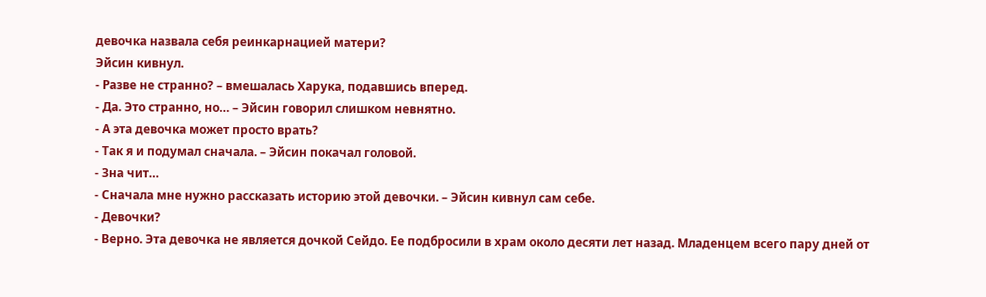девочка назвала себя реинкарнацией матери?
Эйсин кивнул.
- Разве не странно? – вмешалась Харука, подавшись вперед.
- Да. Это странно, но… – Эйсин говорил слишком невнятно.
- А эта девочка может просто врать?
- Так я и подумал сначала. – Эйсин покачал головой.
- Зна чит…
- Сначала мне нужно рассказать историю этой девочки. – Эйсин кивнул сам себе.
- Девочки?
- Верно. Эта девочка не является дочкой Сейдо. Ее подбросили в храм около десяти лет назад. Младенцем всего пару дней от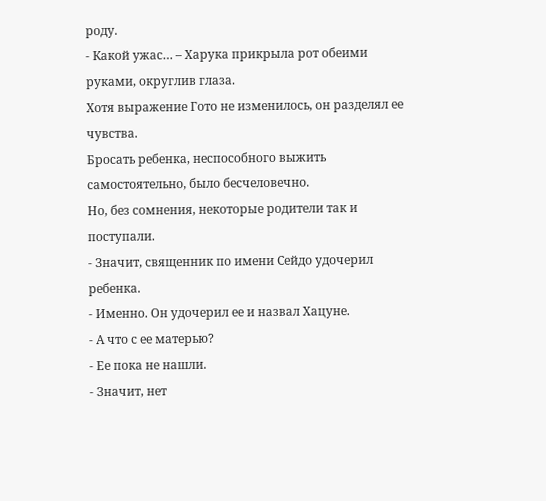роду.
- Какой ужас… – Харука прикрыла рот обеими руками, округлив глаза.
Хотя выражение Гото не изменилось, он разделял ее чувства.
Бросать ребенка, неспособного выжить самостоятельно, было бесчеловечно.
Но, без сомнения, некоторые родители так и поступали.
- Значит, священник по имени Сейдо удочерил ребенка.
- Именно. Он удочерил ее и назвал Хацуне.
- А что с ее матерью?
- Ее пока не нашли.
- Значит, нет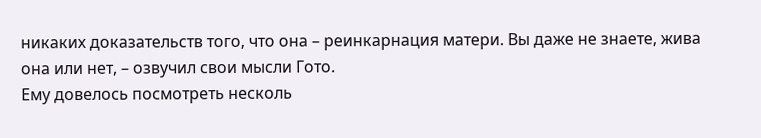никаких доказательств того, что она – реинкарнация матери. Вы даже не знаете, жива она или нет, – озвучил свои мысли Гото.
Ему довелось посмотреть несколь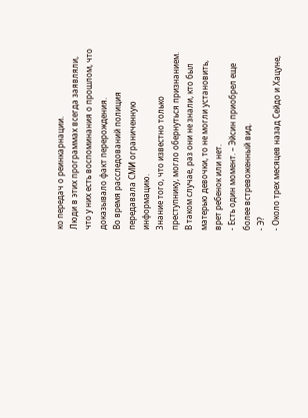ко передач о реинкарнации.
Люди в этих программах всегда заявляли, что у них есть воспоминания о прошлом, что доказывало факт перерождения.
Во время расследований полиция передавала СМИ ограниченную информацию.
Знание того, что известно только преступнику, могло обернуться признанием.
В таком случае, раз они не знали, кто был матерью девочки, то не могли установить, врет ребенок или нет.
- Есть один момент. – Эйсин приобрел еще более встревоженный вид.
- Э?
- Около трех месяцев назад Сейдо и Хацуне,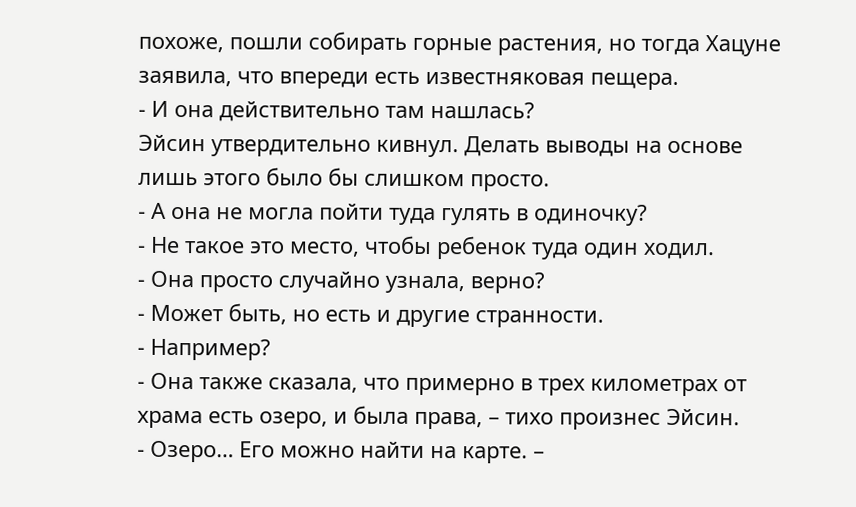похоже, пошли собирать горные растения, но тогда Хацуне заявила, что впереди есть известняковая пещера.
- И она действительно там нашлась?
Эйсин утвердительно кивнул. Делать выводы на основе лишь этого было бы слишком просто.
- А она не могла пойти туда гулять в одиночку?
- Не такое это место, чтобы ребенок туда один ходил.
- Она просто случайно узнала, верно?
- Может быть, но есть и другие странности.
- Например?
- Она также сказала, что примерно в трех километрах от храма есть озеро, и была права, – тихо произнес Эйсин.
- Озеро… Его можно найти на карте. –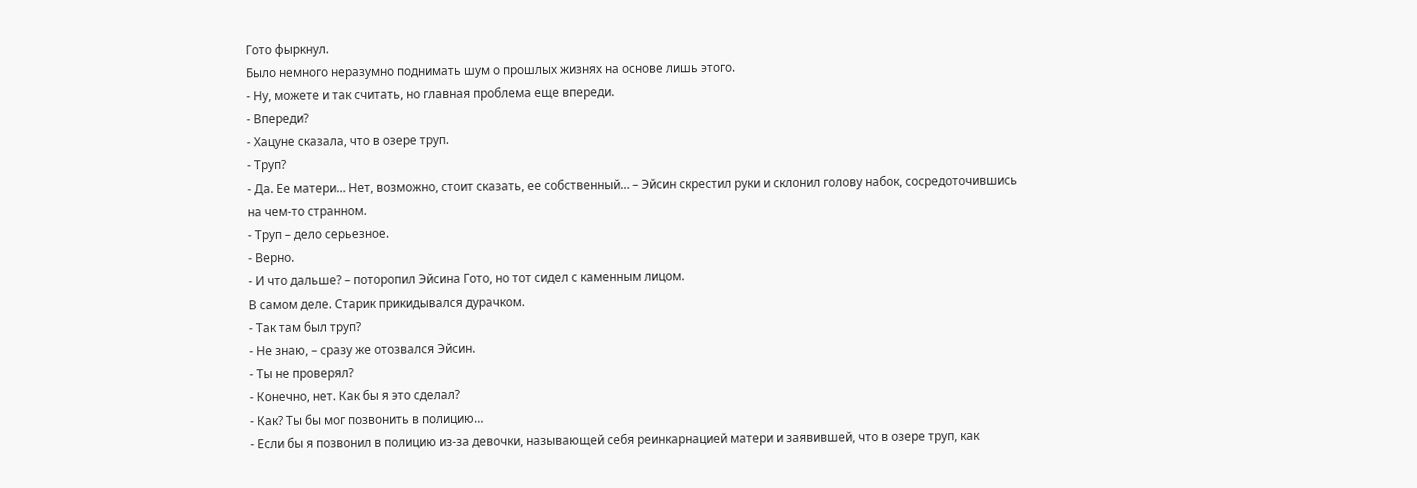Гото фыркнул.
Было немного неразумно поднимать шум о прошлых жизнях на основе лишь этого.
- Ну, можете и так считать, но главная проблема еще впереди.
- Впереди?
- Хацуне сказала, что в озере труп.
- Труп?
- Да. Ее матери… Нет, возможно, стоит сказать, ее собственный… – Эйсин скрестил руки и склонил голову набок, сосредоточившись на чем-то странном.
- Труп – дело серьезное.
- Верно.
- И что дальше? – поторопил Эйсина Гото, но тот сидел с каменным лицом.
В самом деле. Старик прикидывался дурачком.
- Так там был труп?
- Не знаю, – сразу же отозвался Эйсин.
- Ты не проверял?
- Конечно, нет. Как бы я это сделал?
- Как? Ты бы мог позвонить в полицию…
- Если бы я позвонил в полицию из-за девочки, называющей себя реинкарнацией матери и заявившей, что в озере труп, как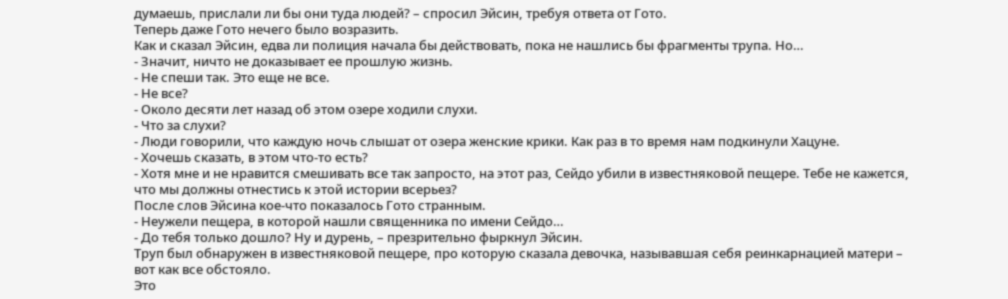думаешь, прислали ли бы они туда людей? – спросил Эйсин, требуя ответа от Гото.
Теперь даже Гото нечего было возразить.
Как и сказал Эйсин, едва ли полиция начала бы действовать, пока не нашлись бы фрагменты трупа. Но…
- Значит, ничто не доказывает ее прошлую жизнь.
- Не спеши так. Это еще не все.
- Не все?
- Около десяти лет назад об этом озере ходили слухи.
- Что за слухи?
- Люди говорили, что каждую ночь слышат от озера женские крики. Как раз в то время нам подкинули Хацуне.
- Хочешь сказать, в этом что-то есть?
- Хотя мне и не нравится смешивать все так запросто, на этот раз, Сейдо убили в известняковой пещере. Тебе не кажется, что мы должны отнестись к этой истории всерьез?
После слов Эйсина кое-что показалось Гото странным.
- Неужели пещера, в которой нашли священника по имени Сейдо…
- До тебя только дошло? Ну и дурень, – презрительно фыркнул Эйсин.
Труп был обнаружен в известняковой пещере, про которую сказала девочка, называвшая себя реинкарнацией матери – вот как все обстояло.
Это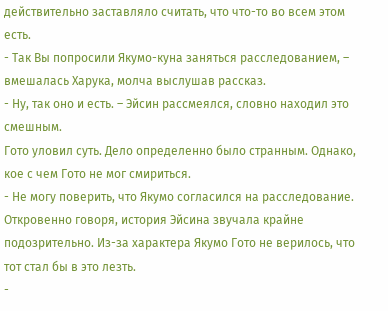действительно заставляло считать, что что-то во всем этом есть.
- Так Вы попросили Якумо-куна заняться расследованием, – вмешалась Харука, молча выслушав рассказ.
- Ну, так оно и есть. – Эйсин рассмеялся, словно находил это смешным.
Гото уловил суть. Дело определенно было странным. Однако, кое с чем Гото не мог смириться.
- Не могу поверить, что Якумо согласился на расследование.
Откровенно говоря, история Эйсина звучала крайне подозрительно. Из-за характера Якумо Гото не верилось, что тот стал бы в это лезть.
-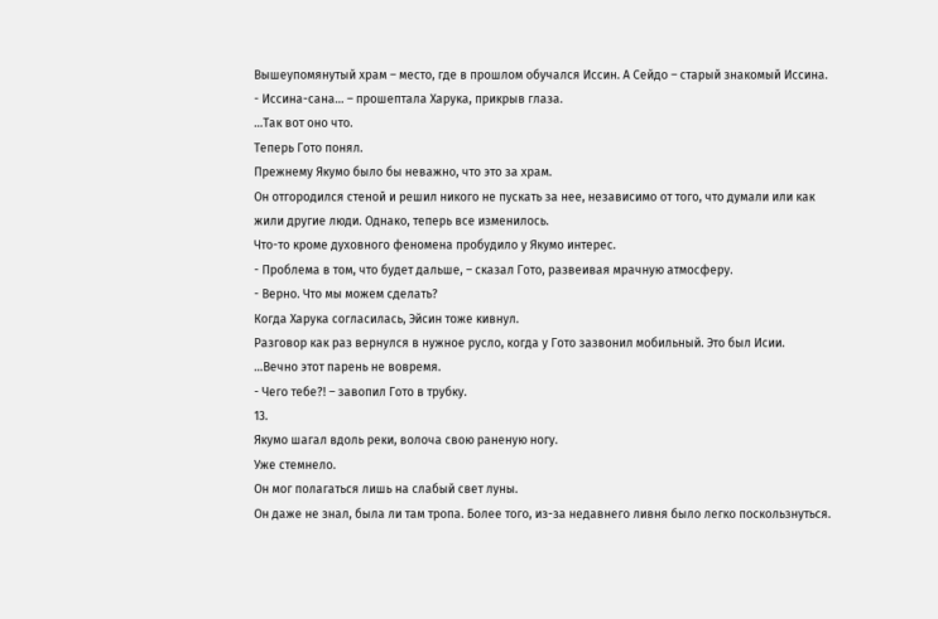Вышеупомянутый храм – место, где в прошлом обучался Иссин. А Сейдо – старый знакомый Иссина.
- Иссина-сана… – прошептала Харука, прикрыв глаза.
…Так вот оно что.
Теперь Гото понял.
Прежнему Якумо было бы неважно, что это за храм.
Он отгородился стеной и решил никого не пускать за нее, независимо от того, что думали или как жили другие люди. Однако, теперь все изменилось.
Что-то кроме духовного феномена пробудило у Якумо интерес.
- Проблема в том, что будет дальше, – сказал Гото, развеивая мрачную атмосферу.
- Верно. Что мы можем сделать?
Когда Харука согласилась, Эйсин тоже кивнул.
Разговор как раз вернулся в нужное русло, когда у Гото зазвонил мобильный. Это был Исии.
…Вечно этот парень не вовремя.
- Чего тебе?! – завопил Гото в трубку.
13.
Якумо шагал вдоль реки, волоча свою раненую ногу.
Уже стемнело.
Он мог полагаться лишь на слабый свет луны.
Он даже не знал, была ли там тропа. Более того, из-за недавнего ливня было легко поскользнуться.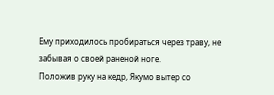Ему приходилось пробираться через траву, не забывая о своей раненой ноге.
Положив руку на кедр, Якумо вытер со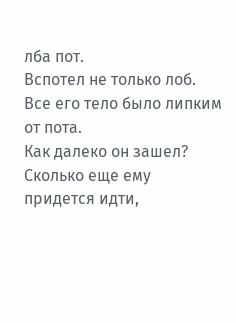лба пот.
Вспотел не только лоб. Все его тело было липким от пота.
Как далеко он зашел? Сколько еще ему придется идти,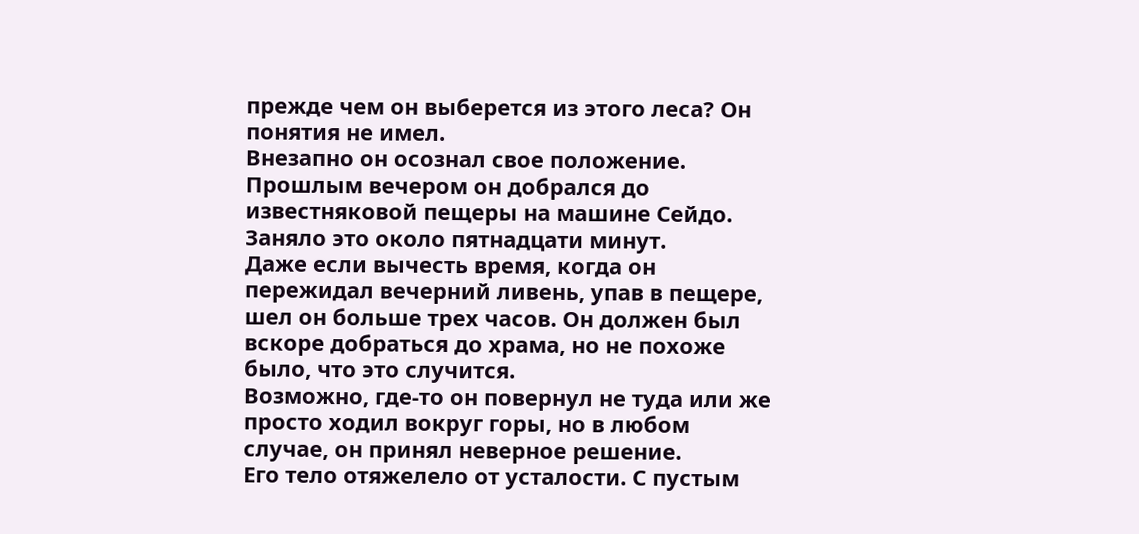прежде чем он выберется из этого леса? Он понятия не имел.
Внезапно он осознал свое положение.
Прошлым вечером он добрался до известняковой пещеры на машине Сейдо. Заняло это около пятнадцати минут.
Даже если вычесть время, когда он пережидал вечерний ливень, упав в пещере, шел он больше трех часов. Он должен был вскоре добраться до храма, но не похоже было, что это случится.
Возможно, где-то он повернул не туда или же просто ходил вокруг горы, но в любом случае, он принял неверное решение.
Его тело отяжелело от усталости. С пустым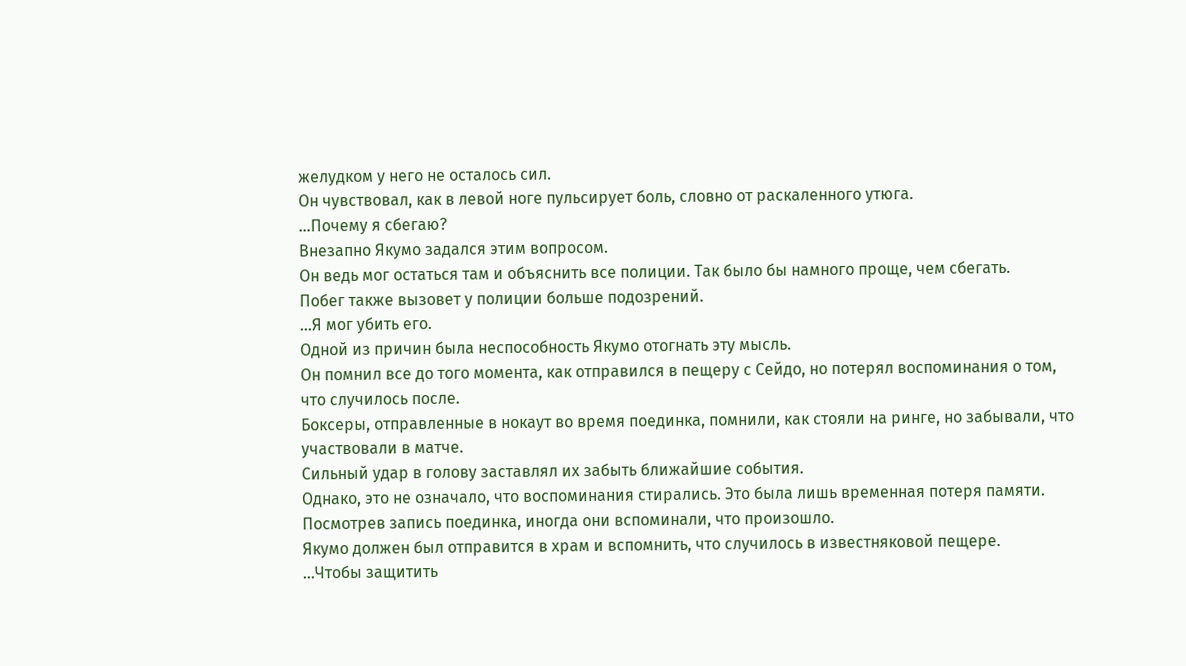желудком у него не осталось сил.
Он чувствовал, как в левой ноге пульсирует боль, словно от раскаленного утюга.
…Почему я сбегаю?
Внезапно Якумо задался этим вопросом.
Он ведь мог остаться там и объяснить все полиции. Так было бы намного проще, чем сбегать.
Побег также вызовет у полиции больше подозрений.
…Я мог убить его.
Одной из причин была неспособность Якумо отогнать эту мысль.
Он помнил все до того момента, как отправился в пещеру с Сейдо, но потерял воспоминания о том, что случилось после.
Боксеры, отправленные в нокаут во время поединка, помнили, как стояли на ринге, но забывали, что участвовали в матче.
Сильный удар в голову заставлял их забыть ближайшие события.
Однако, это не означало, что воспоминания стирались. Это была лишь временная потеря памяти. Посмотрев запись поединка, иногда они вспоминали, что произошло.
Якумо должен был отправится в храм и вспомнить, что случилось в известняковой пещере.
…Чтобы защитить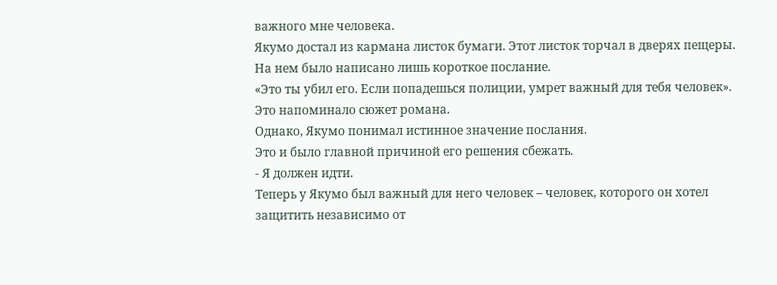важного мне человека.
Якумо достал из кармана листок бумаги. Этот листок торчал в дверях пещеры.
На нем было написано лишь короткое послание.
«Это ты убил его. Если попадешься полиции, умрет важный для тебя человек».
Это напоминало сюжет романа.
Однако, Якумо понимал истинное значение послания.
Это и было главной причиной его решения сбежать.
- Я должен идти.
Теперь у Якумо был важный для него человек – человек, которого он хотел защитить независимо от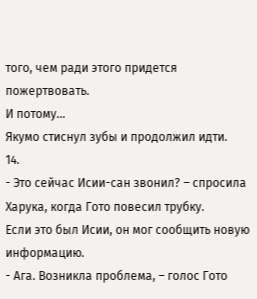того, чем ради этого придется пожертвовать.
И потому…
Якумо стиснул зубы и продолжил идти.
14.
- Это сейчас Исии-сан звонил? – спросила Харука, когда Гото повесил трубку.
Если это был Исии, он мог сообщить новую информацию.
- Ага. Возникла проблема, – голос Гото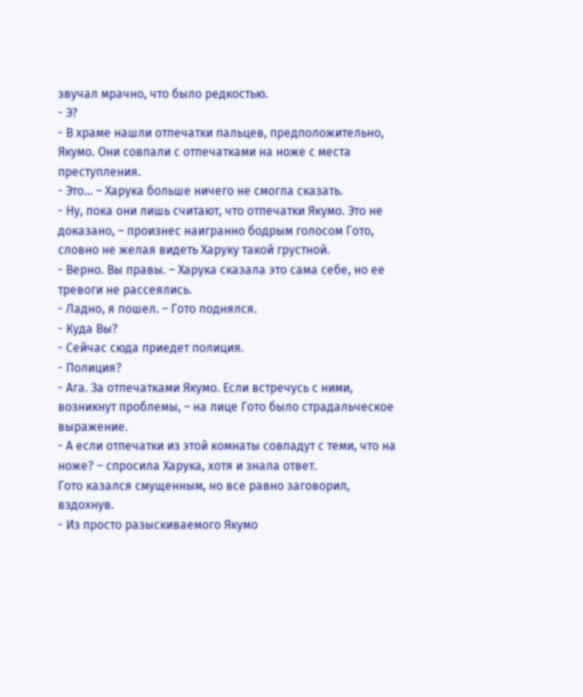звучал мрачно, что было редкостью.
- Э?
- В храме нашли отпечатки пальцев, предположительно, Якумо. Они совпали с отпечатками на ноже с места преступления.
- Это… – Харука больше ничего не смогла сказать.
- Ну, пока они лишь считают, что отпечатки Якумо. Это не доказано, – произнес наигранно бодрым голосом Гото, словно не желая видеть Харуку такой грустной.
- Верно. Вы правы. – Харука сказала это сама себе, но ее тревоги не рассеялись.
- Ладно, я пошел. – Гото поднялся.
- Куда Вы?
- Сейчас сюда приедет полиция.
- Полиция?
- Ага. За отпечатками Якумо. Если встречусь с ними, возникнут проблемы, – на лице Гото было страдальческое выражение.
- А если отпечатки из этой комнаты совпадут с теми, что на ноже? – спросила Харука, хотя и знала ответ.
Гото казался смущенным, но все равно заговорил, вздохнув.
- Из просто разыскиваемого Якумо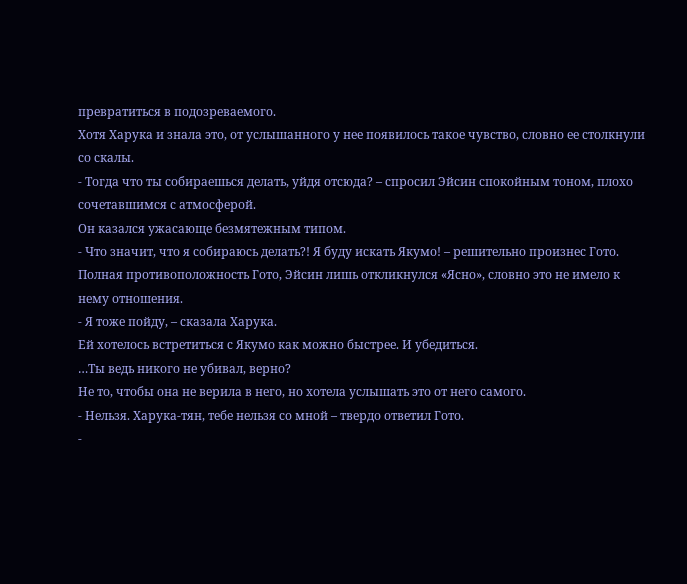превратиться в подозреваемого.
Хотя Харука и знала это, от услышанного у нее появилось такое чувство, словно ее столкнули со скалы.
- Тогда что ты собираешься делать, уйдя отсюда? – спросил Эйсин спокойным тоном, плохо сочетавшимся с атмосферой.
Он казался ужасающе безмятежным типом.
- Что значит, что я собираюсь делать?! Я буду искать Якумо! – решительно произнес Гото.
Полная противоположность Гото, Эйсин лишь откликнулся «Ясно», словно это не имело к нему отношения.
- Я тоже пойду, – сказала Харука.
Ей хотелось встретиться с Якумо как можно быстрее. И убедиться.
…Ты ведь никого не убивал, верно?
Не то, чтобы она не верила в него, но хотела услышать это от него самого.
- Нельзя. Харука-тян, тебе нельзя со мной – твердо ответил Гото.
-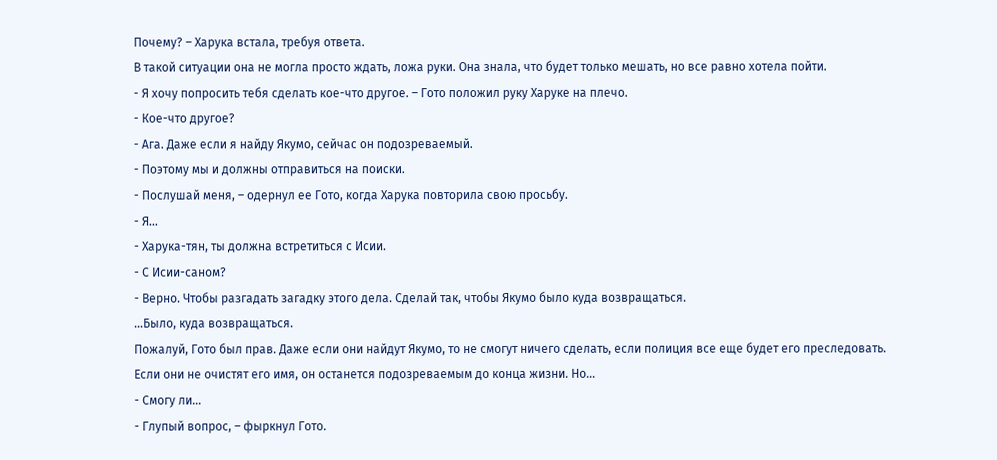Почему? – Харука встала, требуя ответа.
В такой ситуации она не могла просто ждать, ложа руки. Она знала, что будет только мешать, но все равно хотела пойти.
- Я хочу попросить тебя сделать кое-что другое. – Гото положил руку Харуке на плечо.
- Кое-что другое?
- Ага. Даже если я найду Якумо, сейчас он подозреваемый.
- Поэтому мы и должны отправиться на поиски.
- Послушай меня, – одернул ее Гото, когда Харука повторила свою просьбу.
- Я…
- Харука-тян, ты должна встретиться с Исии.
- С Исии-саном?
- Верно. Чтобы разгадать загадку этого дела. Сделай так, чтобы Якумо было куда возвращаться.
…Было, куда возвращаться.
Пожалуй, Гото был прав. Даже если они найдут Якумо, то не смогут ничего сделать, если полиция все еще будет его преследовать.
Если они не очистят его имя, он останется подозреваемым до конца жизни. Но…
- Смогу ли…
- Глупый вопрос, – фыркнул Гото.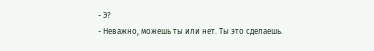- Э?
- Неважно, можешь ты или нет. Ты это сделаешь.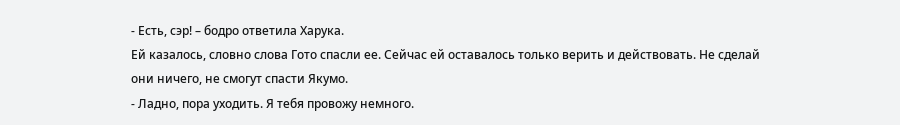- Есть, сэр! – бодро ответила Харука.
Ей казалось, словно слова Гото спасли ее. Сейчас ей оставалось только верить и действовать. Не сделай они ничего, не смогут спасти Якумо.
- Ладно, пора уходить. Я тебя провожу немного.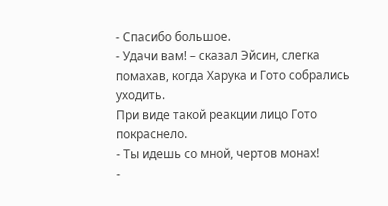- Спасибо большое.
- Удачи вам! – сказал Эйсин, слегка помахав, когда Харука и Гото собрались уходить.
При виде такой реакции лицо Гото покраснело.
- Ты идешь со мной, чертов монах!
-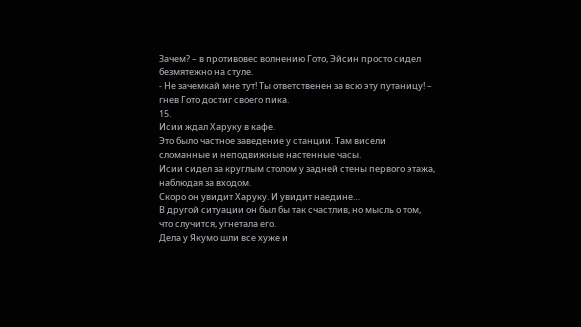Зачем? – в противовес волнению Гото, Эйсин просто сидел безмятежно на стуле.
- Не зачемкай мне тут! Ты ответственен за всю эту путаницу! – гнев Гото достиг своего пика.
15.
Исии ждал Харуку в кафе.
Это было частное заведение у станции. Там висели сломанные и неподвижные настенные часы.
Исии сидел за круглым столом у задней стены первого этажа, наблюдая за входом.
Скоро он увидит Харуку. И увидит наедине…
В другой ситуации он был бы так счастлив, но мысль о том, что случится, угнетала его.
Дела у Якумо шли все хуже и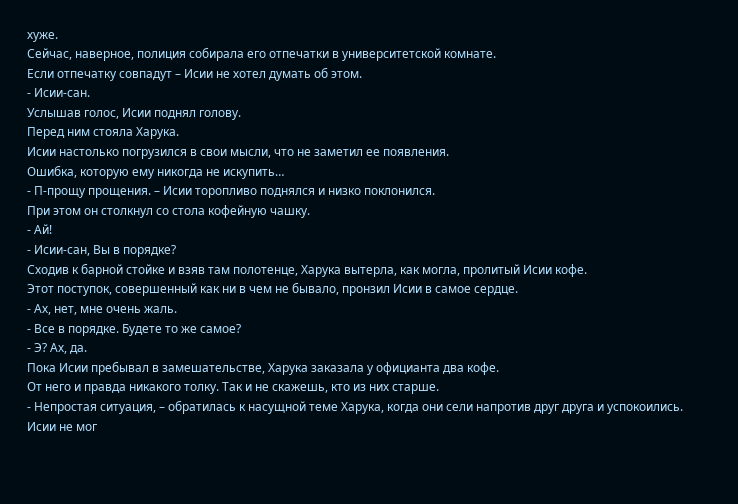хуже.
Сейчас, наверное, полиция собирала его отпечатки в университетской комнате.
Если отпечатку совпадут – Исии не хотел думать об этом.
- Исии-сан.
Услышав голос, Исии поднял голову.
Перед ним стояла Харука.
Исии настолько погрузился в свои мысли, что не заметил ее появления.
Ошибка, которую ему никогда не искупить…
- П-прощу прощения. – Исии торопливо поднялся и низко поклонился.
При этом он столкнул со стола кофейную чашку.
- Ай!
- Исии-сан, Вы в порядке?
Сходив к барной стойке и взяв там полотенце, Харука вытерла, как могла, пролитый Исии кофе.
Этот поступок, совершенный как ни в чем не бывало, пронзил Исии в самое сердце.
- Ах, нет, мне очень жаль.
- Все в порядке. Будете то же самое?
- Э? Ах, да.
Пока Исии пребывал в замешательстве, Харука заказала у официанта два кофе.
От него и правда никакого толку. Так и не скажешь, кто из них старше.
- Непростая ситуация, – обратилась к насущной теме Харука, когда они сели напротив друг друга и успокоились.
Исии не мог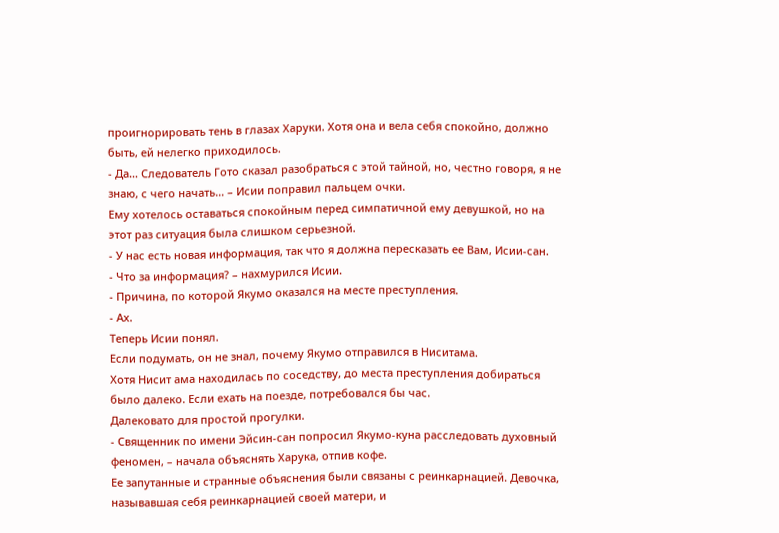проигнорировать тень в глазах Харуки. Хотя она и вела себя спокойно, должно быть, ей нелегко приходилось.
- Да… Следователь Гото сказал разобраться с этой тайной, но, честно говоря, я не знаю, с чего начать… – Исии поправил пальцем очки.
Ему хотелось оставаться спокойным перед симпатичной ему девушкой, но на этот раз ситуация была слишком серьезной.
- У нас есть новая информация, так что я должна пересказать ее Вам, Исии-сан.
- Что за информация? – нахмурился Исии.
- Причина, по которой Якумо оказался на месте преступления.
- Ах.
Теперь Исии понял.
Если подумать, он не знал, почему Якумо отправился в Ниситама.
Хотя Нисит ама находилась по соседству, до места преступления добираться было далеко. Если ехать на поезде, потребовался бы час.
Далековато для простой прогулки.
- Священник по имени Эйсин-сан попросил Якумо-куна расследовать духовный феномен, – начала объяснять Харука, отпив кофе.
Ее запутанные и странные объяснения были связаны с реинкарнацией. Девочка, называвшая себя реинкарнацией своей матери, и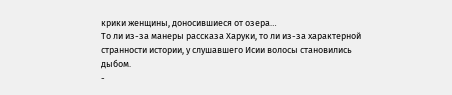крики женщины, доносившиеся от озера…
То ли из-за манеры рассказа Харуки, то ли из-за характерной странности истории, у слушавшего Исии волосы становились дыбом.
-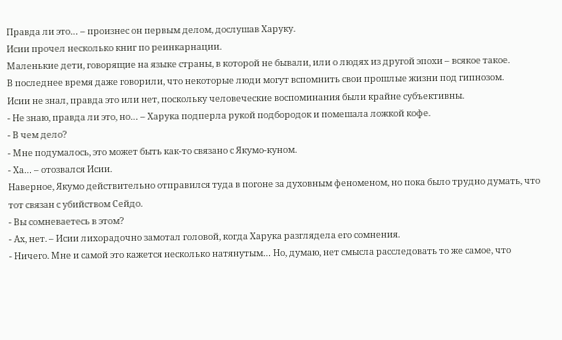Правда ли это… – произнес он первым делом, дослушав Харуку.
Исии прочел несколько книг по реинкарнации.
Маленькие дети, говорящие на языке страны, в которой не бывали, или о людях из другой эпохи – всякое такое.
В последнее время даже говорили, что некоторые люди могут вспомнить свои прошлые жизни под гипнозом.
Исии не знал, правда это или нет, поскольку человеческие воспоминания были крайне субъективны.
- Не знаю, правда ли это, но… – Харука подперла рукой подбородок и помешала ложкой кофе.
- В чем дело?
- Мне подумалось, это может быть как-то связано с Якумо-куном.
- Ха… – отозвался Исии.
Наверное, Якумо действительно отправился туда в погоне за духовным феноменом, но пока было трудно думать, что тот связан с убийством Сейдо.
- Вы сомневаетесь в этом?
- Ах, нет. – Исии лихорадочно замотал головой, когда Харука разглядела его сомнения.
- Ничего. Мне и самой это кажется несколько натянутым… Но, думаю, нет смысла расследовать то же самое, что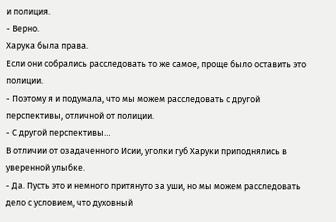и полиция.
- Верно.
Харука была права.
Если они собрались расследовать то же самое, проще было оставить это полиции.
- Поэтому я и подумала, что мы можем расследовать с другой перспективы, отличной от полиции.
- С другой перспективы…
В отличии от озадаченного Исии, уголки губ Харуки приподнялись в уверенной улыбке.
- Да. Пусть это и немного притянуто за уши, но мы можем расследовать дело с условием, что духовный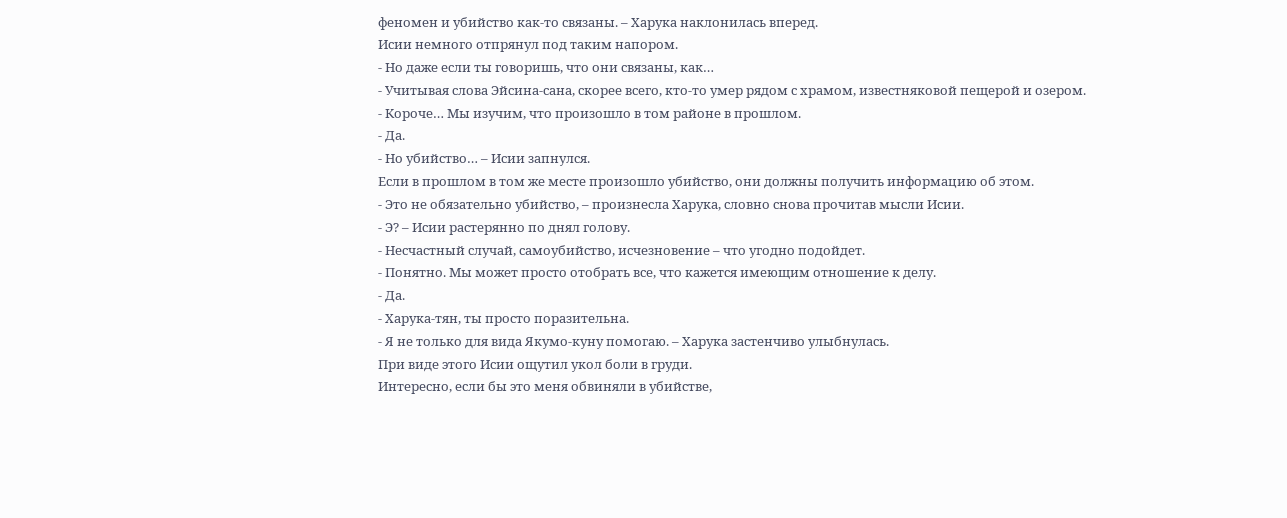феномен и убийство как-то связаны. – Харука наклонилась вперед.
Исии немного отпрянул под таким напором.
- Но даже если ты говоришь, что они связаны, как…
- Учитывая слова Эйсина-сана, скорее всего, кто-то умер рядом с храмом, известняковой пещерой и озером.
- Короче… Мы изучим, что произошло в том районе в прошлом.
- Да.
- Но убийство… – Исии запнулся.
Если в прошлом в том же месте произошло убийство, они должны получить информацию об этом.
- Это не обязательно убийство, – произнесла Харука, словно снова прочитав мысли Исии.
- Э? – Исии растерянно по днял голову.
- Несчастный случай, самоубийство, исчезновение – что угодно подойдет.
- Понятно. Мы может просто отобрать все, что кажется имеющим отношение к делу.
- Да.
- Харука-тян, ты просто поразительна.
- Я не только для вида Якумо-куну помогаю. – Харука застенчиво улыбнулась.
При виде этого Исии ощутил укол боли в груди.
Интересно, если бы это меня обвиняли в убийстве,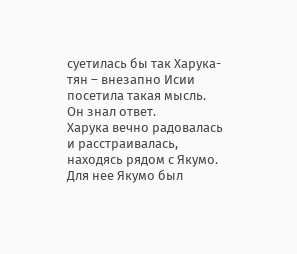суетилась бы так Харука-тян – внезапно Исии посетила такая мысль.
Он знал ответ.
Харука вечно радовалась и расстраивалась, находясь рядом с Якумо. Для нее Якумо был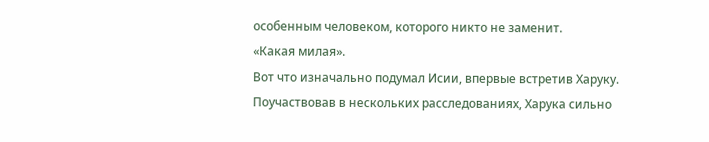особенным человеком, которого никто не заменит.
«Какая милая».
Вот что изначально подумал Исии, впервые встретив Харуку.
Поучаствовав в нескольких расследованиях, Харука сильно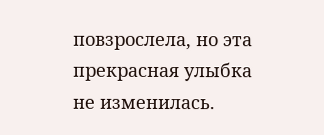повзрослела, но эта прекрасная улыбка не изменилась.